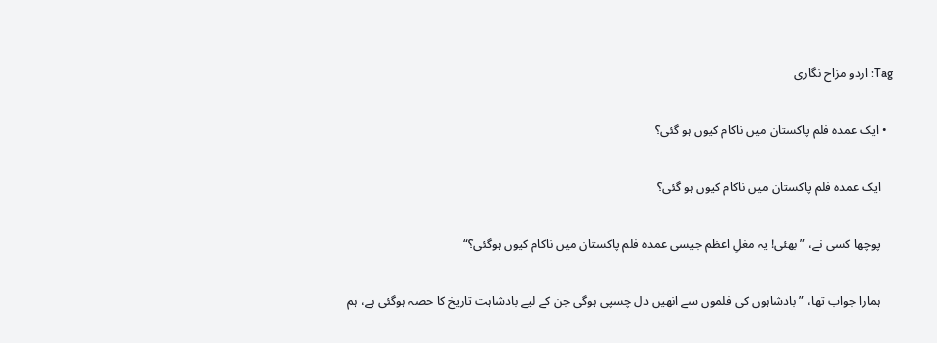Tag: اردو مزاح نگاری

  • ایک عمدہ فلم پاکستان میں ناکام کیوں ہو گئی؟

    ایک عمدہ فلم پاکستان میں ناکام کیوں ہو گئی؟

    پوچھا کسی نے، ”بھئی! یہ مغلِ اعظم جیسی عمدہ فلم پاکستان میں ناکام کیوں ہوگئی؟“

    ہمارا جواب تھا، ”بادشاہوں کی فلموں سے انھیں دل چسپی ہوگی جن کے لیے بادشاہت تاریخ کا حصہ ہوگئی ہے، ہم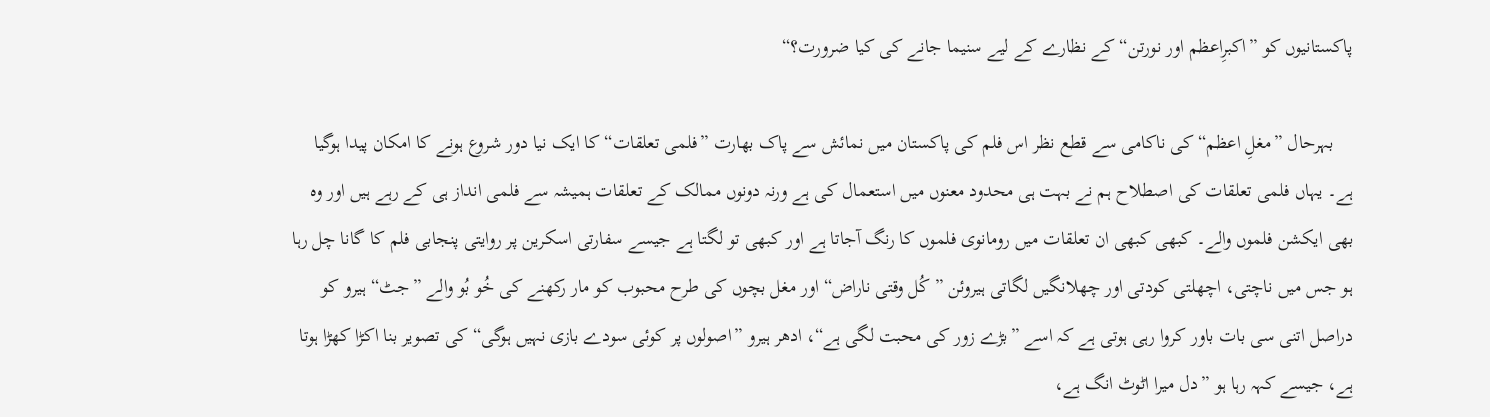پاکستانیوں کو ”اکبرِاعظم اور نورتن“ کے نظارے کے لیے سنیما جانے کی کیا ضرورت؟“

    بہرحال ”مغلِ اعظم“ کی ناکامی سے قطع نظر اس فلم کی پاکستان میں نمائش سے پاک بھارت ”فلمی تعلقات“ کا ایک نیا دور شروع ہونے کا امکان پیدا ہوگیا ہے۔ یہاں فلمی تعلقات کی اصطلاح ہم نے بہت ہی محدود معنوں میں استعمال کی ہے ورنہ دونوں ممالک کے تعلقات ہمیشہ سے فلمی انداز ہی کے رہے ہیں اور وہ بھی ایکشن فلموں والے۔ کبھی کبھی ان تعلقات میں رومانوی فلموں کا رنگ آجاتا ہے اور کبھی تو لگتا ہے جیسے سفارتی اسکرین پر روایتی پنجابی فلم کا گانا چل رہا ہو جس میں ناچتی، اچھلتی کودتی اور چھلانگیں لگاتی ہیروئن ”کُل وقتی ناراض“ اور مغل بچوں کی طرح محبوب کو مار رکھنے کی خُو بُو والے ”جٹ“ ہیرو کو دراصل اتنی سی بات باور کروا رہی ہوتی ہے کہ اسے ”بڑے زور کی محبت لگی ہے“، ادھر ہیرو ”اصولوں پر کوئی سودے بازی نہیں ہوگی“ کی تصویر بنا اکڑا کھڑا ہوتا ہے، جیسے کہہ رہا ہو ”دل میرا اٹوٹ انگ ہے،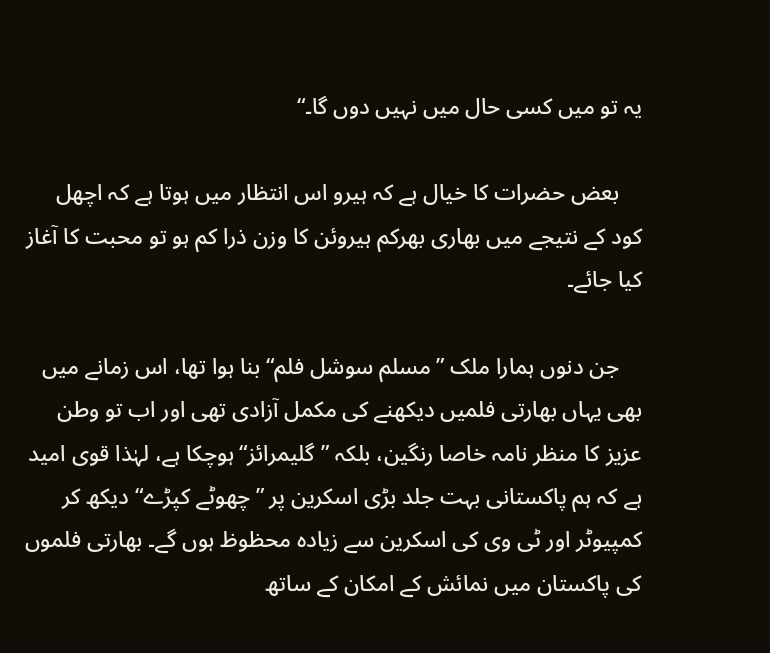یہ تو میں کسی حال میں نہیں دوں گا۔“

    بعض حضرات کا خیال ہے کہ ہیرو اس انتظار میں ہوتا ہے کہ اچھل کود کے نتیجے میں بھاری بھرکم ہیروئن کا وزن ذرا کم ہو تو محبت کا آغاز کیا جائے۔

    جن دنوں ہمارا ملک ”مسلم سوشل فلم“ بنا ہوا تھا، اس زمانے میں بھی یہاں بھارتی فلمیں دیکھنے کی مکمل آزادی تھی اور اب تو وطن عزیز کا منظر نامہ خاصا رنگین، بلکہ ”گلیمرائز“ ہوچکا ہے، لہٰذا قوی امید ہے کہ ہم پاکستانی بہت جلد بڑی اسکرین پر ”چھوٹے کپڑے“ دیکھ کر کمپیوٹر اور ٹی وی کی اسکرین سے زیادہ محظوظ ہوں گے۔ بھارتی فلموں کی پاکستان میں نمائش کے امکان کے ساتھ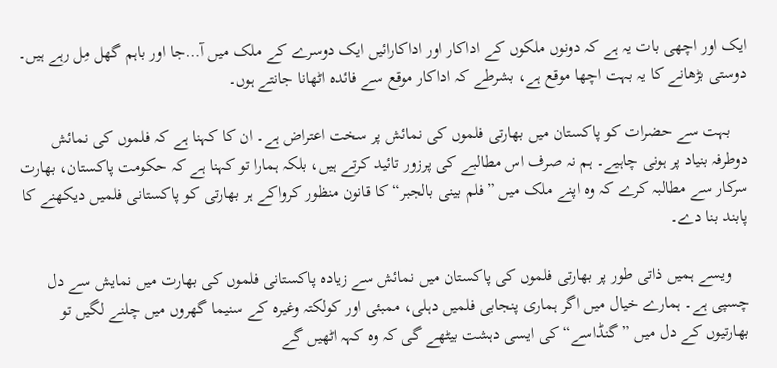ایک اور اچھی بات یہ ہے کہ دونوں ملکوں کے اداکار اور اداکارائیں ایک دوسرے کے ملک میں آ…جا اور باہم گھل مِل رہے ہیں۔ دوستی بڑھانے کا یہ بہت اچھا موقع ہے، بشرطے کہ اداکار موقع سے فائدہ اٹھانا جانتے ہوں۔

    بہت سے حضرات کو پاکستان میں بھارتی فلموں کی نمائش پر سخت اعتراض ہے۔ ان کا کہنا ہے کہ فلموں کی نمائش دوطرفہ بنیاد پر ہونی چاہیے۔ ہم نہ صرف اس مطالبے کی پرزور تائید کرتے ہیں، بلکہ ہمارا تو کہنا ہے کہ حکومت پاکستان، بھارت سرکار سے مطالبہ کرے کہ وہ اپنے ملک میں ”فلم بینی بالجبر“ کا قانون منظور کرواکے ہر بھارتی کو پاکستانی فلمیں دیکھنے کا پابند بنا دے۔

    ویسے ہمیں ذاتی طور پر بھارتی فلموں کی پاکستان میں نمائش سے زیادہ پاکستانی فلموں کی بھارت میں نمایش سے دل چسپی ہے۔ ہمارے خیال میں اگر ہماری پنجابی فلمیں دہلی، ممبئی اور کولکتہ وغیرہ کے سنیما گھروں میں چلنے لگیں تو بھارتیوں کے دل میں ”گنڈاسے“ کی ایسی دہشت بیٹھے گی کہ وہ کہہ اٹھیں گے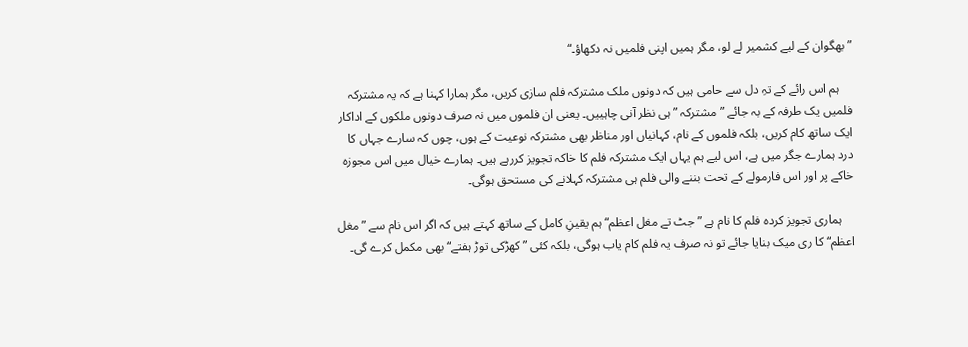”بھگوان کے لیے کشمیر لے لو، مگر ہمیں اپنی فلمیں نہ دکھاؤ۔“

    ہم اس رائے کے تہِ دل سے حامی ہیں کہ دونوں ملک مشترکہ فلم سازی کریں، مگر ہمارا کہنا ہے کہ یہ مشترکہ فلمیں یک طرفہ کے بہ جائے ”مشترکہ ”ہی نظر آنی چاہییں۔ یعنی ان فلموں میں نہ صرف دونوں ملکوں کے اداکار ایک ساتھ کام کریں، بلکہ فلموں کے نام، کہانیاں اور مناظر بھی مشترکہ نوعیت کے ہوں، چوں کہ سارے جہاں کا درد ہمارے جگر میں ہے، اس لیے ہم یہاں ایک مشترکہ فلم کا خاکہ تجویز کررہے ہیں۔ ہمارے خیال میں اس مجوزہ خاکے پر اور اس فارمولے کے تحت بننے والی فلم ہی مشترکہ کہلانے کی مستحق ہوگی۔

    ہماری تجویز کردہ فلم کا نام ہے ”جٹ تے مغل اعظم“ ہم یقینِ کامل کے ساتھ کہتے ہیں کہ اگر اس نام سے ”مغل اعظم“ کا ری میک بنایا جائے تو نہ صرف یہ فلم کام یاب ہوگی، بلکہ کئی ”کھڑکی توڑ ہفتے“ بھی مکمل کرے گی۔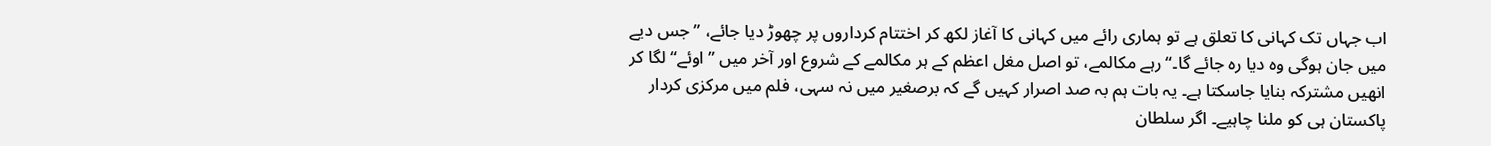اب جہاں تک کہانی کا تعلق ہے تو ہماری رائے میں کہانی کا آغاز لکھ کر اختتام کرداروں پر چھوڑ دیا جائے، ”جس دیے میں جان ہوگی وہ دیا رہ جائے گا۔“ رہے مکالمے، تو اصل مغل اعظم کے ہر مکالمے کے شروع اور آخر میں ”اوئے“ لگا کر انھیں مشترکہ بنایا جاسکتا ہے۔ یہ بات ہم بہ صد اصرار کہیں گے کہ برصغیر میں نہ سہی، فلم میں مرکزی کردار پاکستان ہی کو ملنا چاہیے۔ اگر سلطان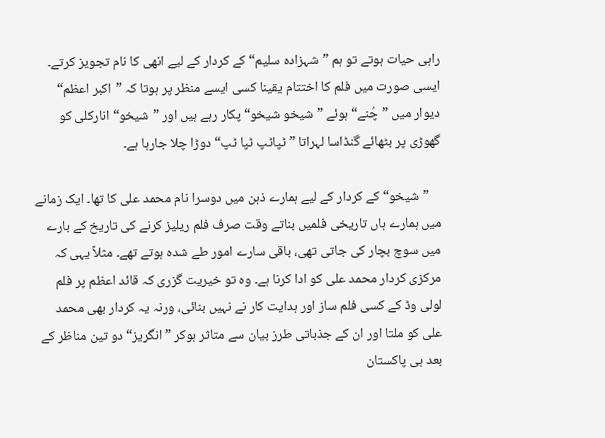راہی حیات ہوتے تو ہم ”شہزادہ سلیم“ کے کردار کے لیے انھی کا نام تجویز کرتے۔ ایسی صورت میں فلم کا اختتام یقینا کسی ایسے منظر پر ہوتا کہ ”اکبر اعظم“ دیوار میں ”چُنے“ ہوئے ”شیخو شیخو“ پکار رہے ہیں اور ”شیخو“ انارکلی کو گھوڑی پر بٹھائے گنڈاسا لہراتا ”ٹپاٹپ ٹپا ٹپ“ دوڑا چلا جارہا ہے۔

    ”شیخو“ کے کردار کے لیے ہمارے ذہن میں دوسرا نام محمد علی کا تھا۔ ایک زمانے میں ہمارے ہاں تاریخی فلمیں بناتے وقت صرف فلم ریلیز کرنے کی تاریخ کے بارے میں سوچ بچار کی جاتی تھی، باقی سارے امور طے شدہ ہوتے تھے۔ مثلاً یہی کہ مرکزی کردار محمد علی کو ادا کرنا ہے۔ وہ تو خیریت گزری کہ قائد اعظم پر فلم لولی وڈ کے کسی فلم ساز اور ہدایت کار نے نہیں بنائی، ورنہ یہ کردار بھی محمد علی کو ملتا اور ان کے جذباتی طرز بیان سے متاثر ہوکر ”انگریز“ دو تین مناظر کے بعد ہی پاکستان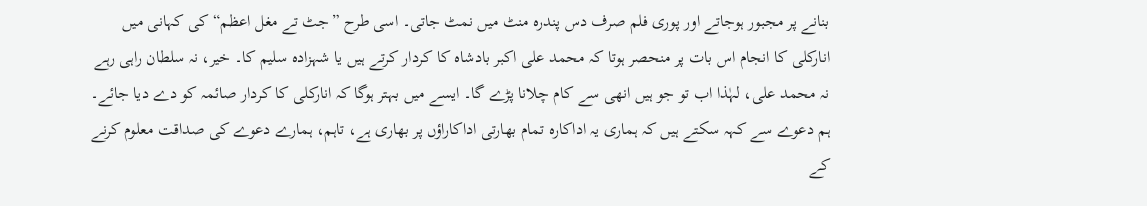بنانے پر مجبور ہوجاتے اور پوری فلم صرف دس پندرہ منٹ میں نمٹ جاتی۔ اسی طرح ”جٹ تے مغل اعظم“ کی کہانی میں انارکلی کا انجام اس بات پر منحصر ہوتا کہ محمد علی اکبر بادشاہ کا کردار کرتے ہیں یا شہزادہ سلیم کا۔ خیر، نہ سلطان راہی رہے نہ محمد علی، لہٰذا اب تو جو ہیں انھی سے کام چلانا پڑے گا۔ ایسے میں بہتر ہوگا کہ انارکلی کا کردار صائمہ کو دے دیا جائے۔ ہم دعوے سے کہہ سکتے ہیں کہ ہماری یہ اداکارہ تمام بھارتی اداکاراؤں پر بھاری ہے، تاہم، ہمارے دعوے کی صداقت معلوم کرنے کے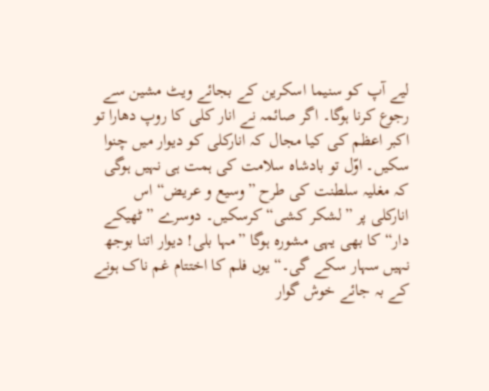لیے آپ کو سنیما اسکرین کے بجائے ویٹ مشین سے رجوع کرنا ہوگا۔ اگر صائمہ نے انار کلی کا روپ دھارا تو اکبر اعظم کی کیا مجال کہ انارکلی کو دیوار میں چنوا سکیں۔ اوّل تو بادشاہ سلامت کی ہمت ہی نہیں ہوگی کہ مغلیہ سلطنت کی طرح ”وسیع و عریض“ اس انارکلی پر ”لشکر کشی“ کرسکیں۔ دوسرے ”ٹھیکے دار“ کا بھی یہی مشورہ ہوگا ”مہا بلی! دیوار اتنا بوجھ نہیں سہار سکے گی۔“ یوں فلم کا اختتام غم ناک ہونے کے بہ جائے خوش گوار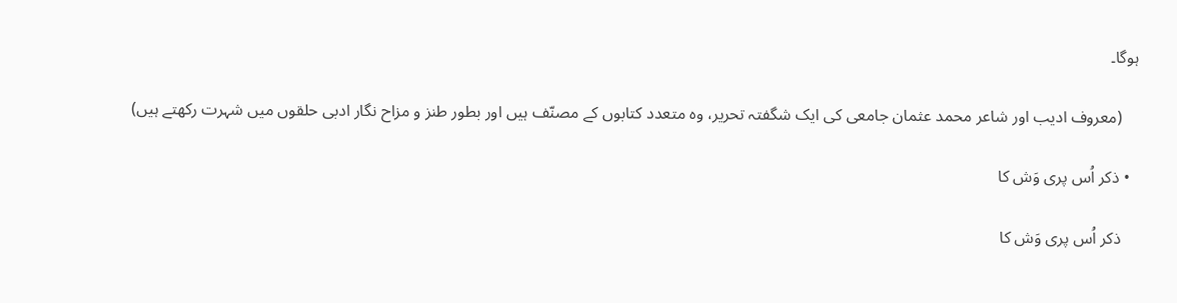ہوگا۔

    (معروف ادیب اور شاعر محمد عثمان جامعی کی ایک شگفتہ تحریر، وہ متعدد کتابوں کے مصنّف ہیں اور بطور طنز و مزاح نگار ادبی حلقوں میں‌ شہرت رکھتے ہیں)

  • ذکر اُس پری وَش کا

    ذکر اُس پری وَش کا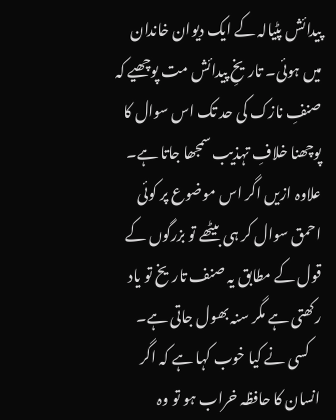پیدائش پٹیالہ کے ایک دیوان خاندان میں ہوئی۔ تاریخِ پیدائش مت پوچھیے کہ صنفِ نازک کی حد تک اس سوال کا پوچھنا خلافِ تہذیب سمجھا جاتا ہے۔ علاوہ ازیں اگر اس موضوع پر کوئی احمق سوال کر ہی بیٹھے تو بزرگوں کے قول کے مطابق یہ صنف تاریخ تو یاد رکھتی ہے مگر سنہ بھول جاتی ہے۔
    کسی نے کیا خوب کہا ہے کہ اگر انسان کا حافظہ خراب ہو تو وہ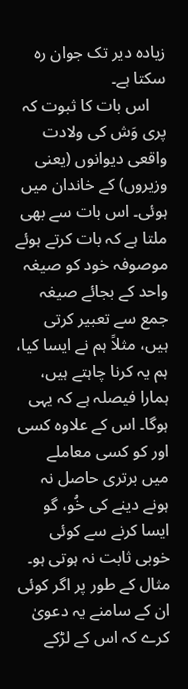زیادہ دیر تک جوان رہ سکتا ہے۔
    اس بات کا ثبوت کہ پری وَش کی ولادت واقعی دیوانوں (یعنی وزیروں) کے خاندان میں ہوئی۔ اس بات سے بھی ملتا ہے کہ بات کرتے ہوئے موصوفہ خود کو صیغہ واحد کے بجائے صیغہ جمع سے تعبیر کرتی ہیں، مثلاً ہم نے ایسا کیا، ہم یہ کرنا چاہتے ہیں، ہمارا فیصلہ ہے کہ یہی ہوگا۔ اس کے علاوہ کسی اور کو کسی معاملے میں برتری حاصل نہ ہونے دینے کی خُو، گو ایسا کرنے سے کوئی خوبی ثابت نہ ہوتی ہو۔ مثال کے طور پر اگر کوئی ان کے سامنے یہ دعویٰ کرے کہ اس کے لڑکے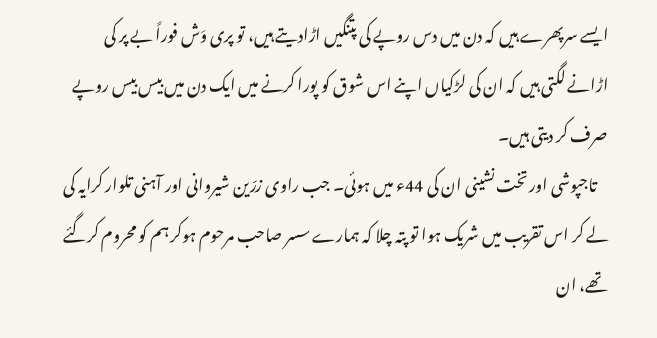ایسے سرپھرے ہیں کہ دن میں دس روپے کی پتنگیں اڑادیتے ہیں، تو پری وَش فوراً بے پر کی اڑانے لگتی ہیں کہ ان کی لڑکیاں اپنے اس شوق کو پورا کرنے میں ایک دن میں بیس بیس روپے صرف کر دیتی ہیں۔
    تاجپوشی اور تخت نشینی ان کی 44ء میں ہوئی۔ جب راوی زرّین شیروانی اور آہنی تلوار کرایہ کی لے کر اس تقریب میں شریک ہوا تو پتہ چلا کہ ہمارے سسر صاحب مرحوم ہوکر ہم کو محروم کرگئے تھے، ان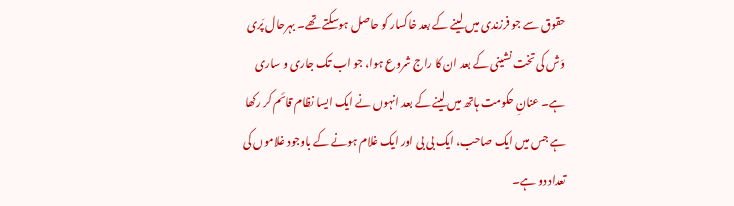حقوق سے جو فرزندی میں لینے کے بعد خاکسار کو حاصل ہوسکتے تھے۔ بہرحال پَری وَش کی تخت نشینی کے بعد ان کا راج شروع ہوا، جو اب تک جاری و ساری ہے۔ عنانِ حکومت ہاتھ میں لینے کے بعد انہوں نے ایک ایسا نظام قائم کر رکھا ہے جس میں ایک صاحب، ایک بی بی اور ایک غلام ہونے کے باوجود غلاموں کی تعداد دو ہے۔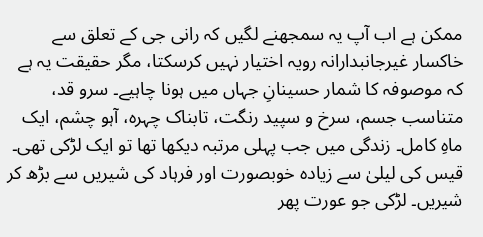ممکن ہے اب آپ یہ سمجھنے لگیں کہ رانی جی کے تعلق سے خاکسار غیرجانبدارانہ رویہ اختیار نہیں کرسکتا، مگر حقیقت یہ ہے کہ موصوفہ کا شمار حسینانِ جہاں میں ہونا چاہیے۔ سرو قد، متناسب جسم، سرخ و سپید رنگت، تابناک چہرہ، آہو چشم، ایک ماہِ کامل۔ زندگی میں جب پہلی مرتبہ دیکھا تھا تو ایک لڑکی تھی۔ قیس کی لیلیٰ سے زیادہ خوبصورت اور فرہاد کی شیریں سے بڑھ کر شیریں۔ لڑکی جو عورت پھر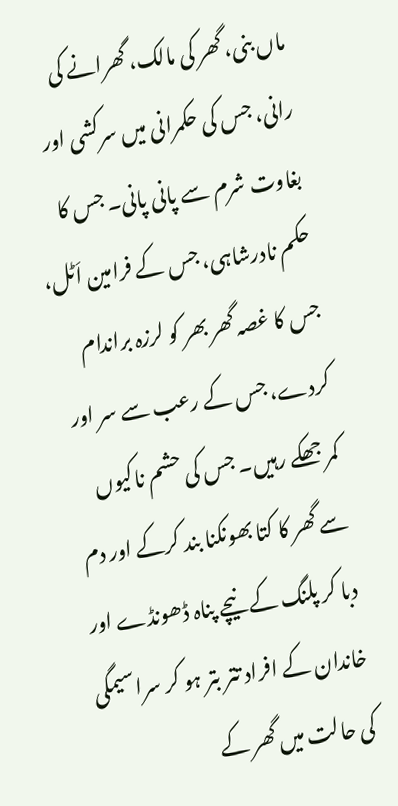ماں بنی، گھر کی مالک، گھرانے کی رانی، جس کی حکمرانی میں سرکشی اور بغاوت شرم سے پانی پانی۔ جس کا حکم نادرشاہی، جس کے فرامین اَٹل، جس کا غصہ گھر بھر کو لرزہ براندام کردے، جس کے رعب سے سر اور کمر جھکے رہیں۔ جس کی حشم ناکیوں سے گھر کا کتا بھونکنا بند کرکے اور دم دبا کر پلنگ کے نیچے پناہ ڈھونڈے اور خاندان کے افراد تتر بتر ہو کر سراسیمگی کی حالت میں گھر کے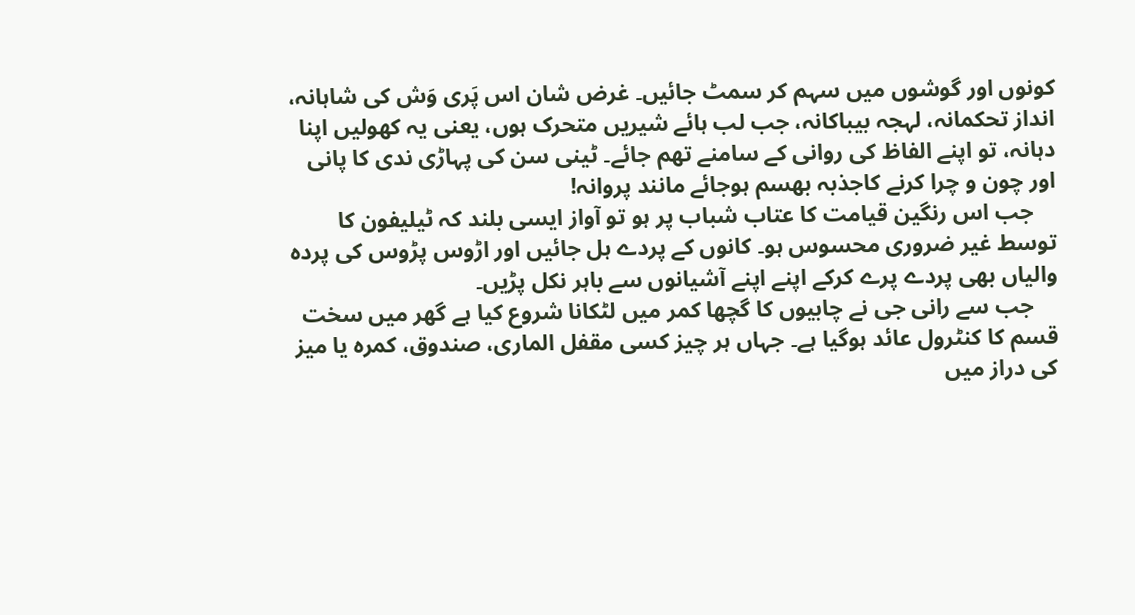کونوں اور گوشوں میں سہم کر سمٹ جائیں۔ غرض شان اس پَری وَش کی شاہانہ، انداز تحکمانہ، لہجہ بیباکانہ، جب لب ہائے شیریں متحرک ہوں، یعنی یہ کھولیں اپنا دہانہ، تو اپنے الفاظ کی روانی کے سامنے تھم جائے۔ ٹینی سن کی پہاڑی ندی کا پانی اور چون و چرا کرنے کاجذبہ بھسم ہوجائے مانند پروانہ!
    جب اس رنگین قیامت کا عتاب شباب پر ہو تو آواز ایسی بلند کہ ٹیلیفون کا توسط غیر ضروری محسوس ہو۔ کانوں کے پردے ہل جائیں اور اڑوس پڑوس کی پردہ والیاں بھی پردے پرے کرکے اپنے اپنے آشیانوں سے باہر نکل پڑیں۔
    جب سے رانی جی نے چابیوں کا گچھا کمر میں لٹکانا شروع کیا ہے گھر میں سخت قسم کا کنٹرول عائد ہوگیا ہے۔ جہاں ہر چیز کسی مقفل الماری، صندوق، کمرہ یا میز کی دراز میں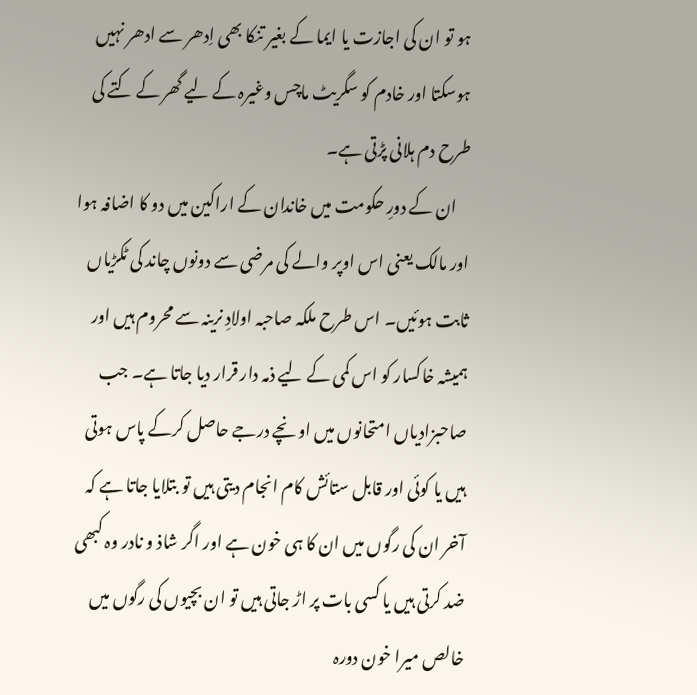ہو تو ان کی اجازت یا ایما کے بغیر تنکا بھی اِدھر سے ادھر نہیں ہوسکتا اور خادم کو سگریٹ ماچس وغیرہ کے لیے گھر کے کتے کی طرح دم ہلانی پڑتی ہے۔
    ان کے دورِ حکومت میں خاندان کے اراکین میں دو کا اضافہ ہوا اور مالک یعنی اس اوپر والے کی مرضی سے دونوں چاند کی ٹکڑیاں ثابت ہوئیں۔ اس طرح ملکہ صاحبہ اولادِ نرینہ سے محروم ہیں اور ہمیشہ خاکسار کو اس کمی کے لیے ذمہ دار قرار دیا جاتا ہے۔ جب صاحبزادیاں امتحانوں میں اونچے درجے حاصل کرکے پاس ہوتی ہیں یا کوئی اور قابل ستائش کام انجام دیتی ہیں تو بتلایا جاتا ہے کہ آخر ان کی رگوں میں ان کا ہی خون ہے اور اگر شاذ و نادر وہ کبھی ضد کرتی ہیں یا کسی بات پر اڑ جاتی ہیں تو ان بچیوں کی رگوں میں خالص میرا خون دورہ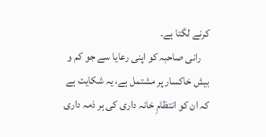کرنے لگتا ہے۔
    رانی صاحبہ کو اپنی رعایا سے جو کم و بیش خاکسار پر مشتمل ہے، یہ شکایت ہے کہ ان کو انتظامِ خانہ داری کی ہر ذمہ داری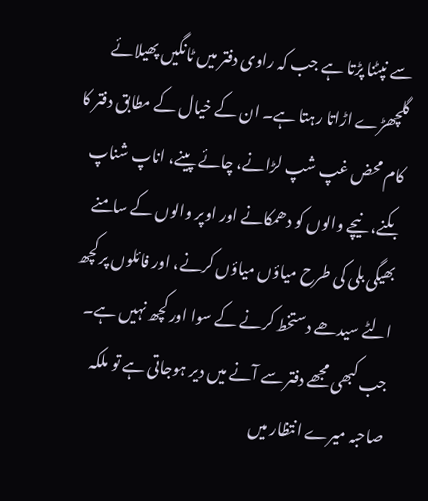سے نپٹنا پڑتا ہے جب کہ راوی دفتر میں ٹانگیں پھیلائے گلچھڑے اڑاتا رہتا ہے۔ ان کے خیال کے مطابق دفتر کا کام محض غپ شپ لڑانے، چائے پینے، اناپ شناپ بکنے، نیچے والوں کو دھمکانے اور اوپر والوں کے سامنے بھیگی بلی کی طرح میاؤں میاؤں کرنے، اور فائلوں پر کچھ الٹے سیدھے دستخط کرنے کے سوا اور کچھ نہیں ہے۔ جب کبھی مجھے دفتر سے آنے میں دیر ہوجاتی ہے تو ملکہ صاحبہ میرے انتظار میں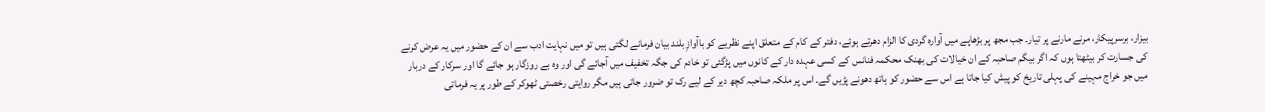بیزار، برسرپیکار، مرنے مارنے پر تیار۔ جب مجھ پر بڑھاپے میں آوارہ گردی کا الزام دھرتے ہوئے، دفتر کے کام کے متعلق اپنے نظریے کو باآوازِ بلند بیان فرمانے لگتی ہیں تو میں نہایت ادب سے ان کے حضور میں یہ عرض کرنے کی جسارت کر بیٹھتا ہوں کہ اگر بیگم صاحبہ کے ان خیالات کی بھنک محکمہ فنانس کے کسی عہدہ دار کے کانوں میں پڑگئی تو خادم کی جگہ تخفیف میں آجائے گی اور وہ بے روزگار ہو جائے گا اور سرکار کے دربار میں جو خراج مہینے کی پہلی تاریخ کو پیش کیا جاتا ہے اس سے حضور کو ہاتھ دھونے پڑیں گے۔ اس پر ملکہ صاحبہ کچھ دیر کے لیے رک تو ضرور جاتی ہیں مگر روایتی رخصتی ٹھوکر کے طور پر یہ فرماتی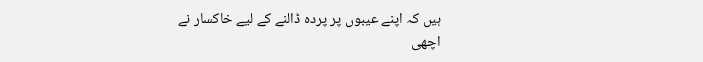ہیں کہ اپنے عیبوں پر پردہ ڈالنے کے لیے خاکسار نے اچھی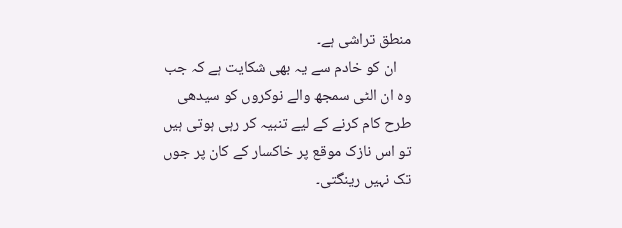منطق تراشی ہے۔
    ان کو خادم سے یہ بھی شکایت ہے کہ جب وہ ان الٹی سمجھ والے نوکروں کو سیدھی طرح کام کرنے کے لیے تنبیہ کر رہی ہوتی ہیں تو اس نازک موقع پر خاکسار کے کان پر جوں تک نہیں رینگتی۔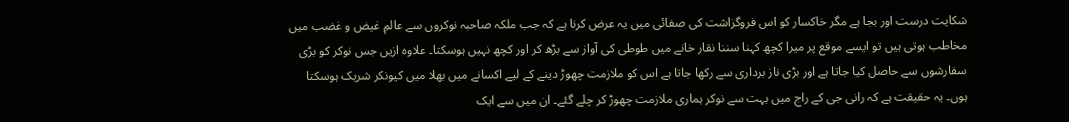شکایت درست اور بجا ہے مگر خاکسار کو اس فروگزاشت کی صفائی میں یہ عرض کرنا ہے کہ جب ملکہ صاحبہ نوکروں سے عالمِ غیض و غضب میں مخاطب ہوتی ہیں تو ایسے موقع پر میرا کچھ کہنا سننا نقار خانے میں طوطی کی آواز سے بڑھ کر اور کچھ نہیں ہوسکتا۔ علاوہ ازیں جس نوکر کو بڑی سفارشوں سے حاصل کیا جاتا ہے اور بڑی ناز برداری سے رکھا جاتا ہے اس کو ملازمت چھوڑ دینے کے لیے اکسانے میں بھلا میں کیونکر شریک ہوسکتا ہوں۔ یہ حقیقت ہے کہ رانی جی کے راج میں بہت سے نوکر ہماری ملازمت چھوڑ کر چلے گئے۔ ان میں سے ایک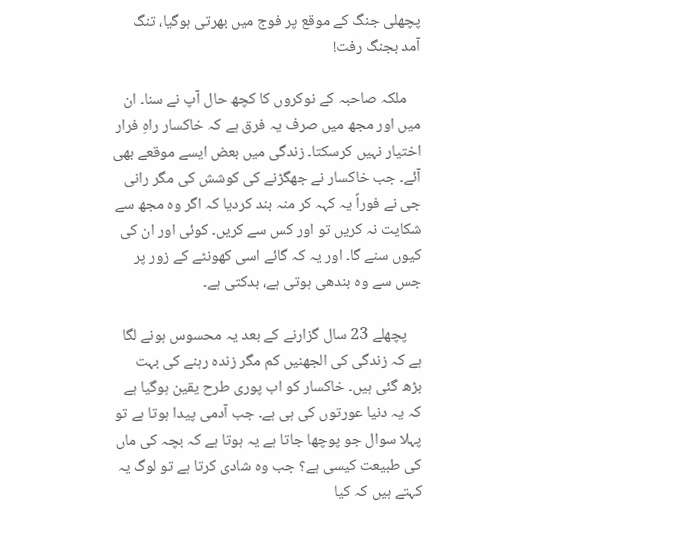پچھلی جنگ کے موقع پر فوج میں بھرتی ہوگیا، تنگ آمد بجنگ رفت!

    ملکہ صاحبہ کے نوکروں کا کچھ حال آپ نے سنا۔ ان میں اور مجھ میں صرف یہ فرق ہے کہ خاکسار راہِ فرار اختیار نہیں کرسکتا۔ زندگی میں بعض ایسے موقعے بھی آئے۔ جب خاکسار نے جھگڑنے کی کوشش کی مگر رانی جی نے فوراً یہ کہہ کر منہ بند کردیا کہ اگر وہ مجھ سے شکایت نہ کریں تو اور کس سے کریں۔ کوئی اور ان کی کیوں سنے گا۔ اور یہ کہ گائے اسی کھونٹے کے زور پر جس سے وہ بندھی ہوتی ہے، بدکتی ہے۔

    پچھلے 23 سال گزارنے کے بعد یہ محسوس ہونے لگا ہے کہ زندگی کی الجھنیں کم مگر زندہ رہنے کی بہت بڑھ گئی ہیں۔ خاکسار کو اب پوری طرح یقین ہوگیا ہے کہ یہ دنیا عورتوں کی ہی ہے۔ جب آدمی پیدا ہوتا ہے تو پہلا سوال جو پوچھا جاتا ہے یہ ہوتا ہے کہ بچہ کی ماں کی طبیعت کیسی ہے؟ جب وہ شادی کرتا ہے تو لوگ یہ کہتے ہیں کہ کیا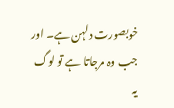خوبصورت دلہن ہے۔ اور جب وہ مرجاتا ہے تو لوگ یہ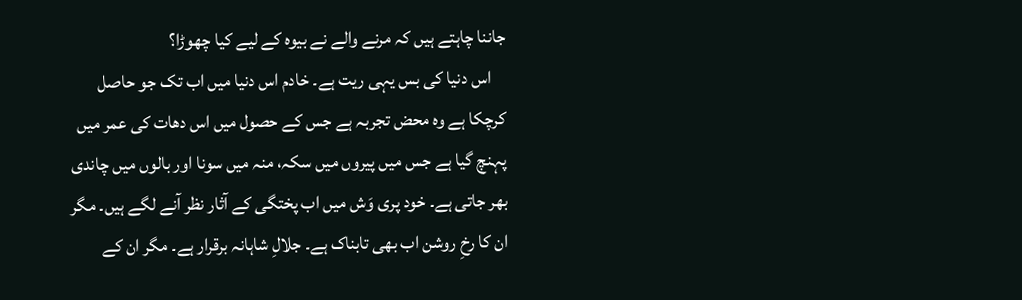جاننا چاہتے ہیں کہ مرنے والے نے بیوہ کے لیے کیا چھوڑا؟
    اس دنیا کی بس یہی ریت ہے۔ خادم اس دنیا میں اب تک جو حاصل کرچکا ہے وہ محض تجربہ ہے جس کے حصول میں اس دھات کی عمر میں پہنچ گیا ہے جس میں پیروں میں سکہ، منہ میں سونا اور بالوں میں چاندی بھر جاتی ہے۔ خود پری وَش میں اب پختگی کے آثار نظر آنے لگے ہیں۔ مگر ان کا رخِ روشن اب بھی تابناک ہے۔ جلالِ شاہانہ برقرار ہے۔ مگر ان کے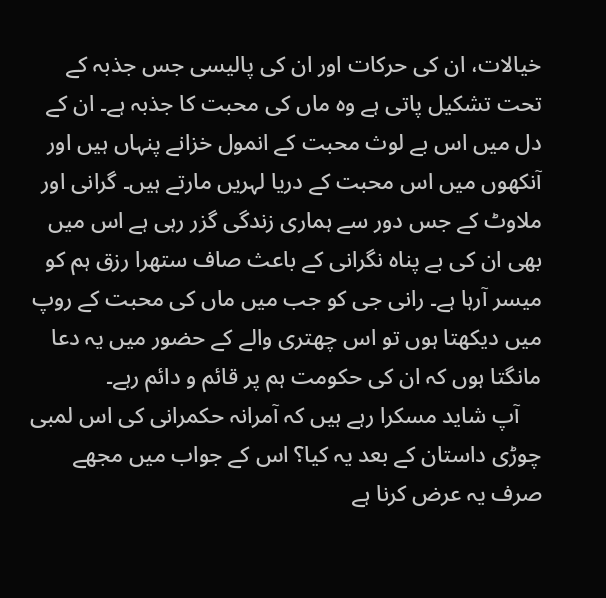خیالات، ان کی حرکات اور ان کی پالیسی جس جذبہ کے تحت تشکیل پاتی ہے وہ ماں کی محبت کا جذبہ ہے۔ ان کے دل میں اس بے لوث محبت کے انمول خزانے پنہاں ہیں اور آنکھوں میں اس محبت کے دریا لہریں مارتے ہیں۔ گرانی اور ملاوٹ کے جس دور سے ہماری زندگی گزر رہی ہے اس میں بھی ان کی بے پناہ نگرانی کے باعث صاف ستھرا رزق ہم کو میسر آرہا ہے۔ رانی جی کو جب میں ماں کی محبت کے روپ میں دیکھتا ہوں تو اس چھتری والے کے حضور میں یہ دعا مانگتا ہوں کہ ان کی حکومت ہم پر قائم و دائم رہے۔
    آپ شاید مسکرا رہے ہیں کہ آمرانہ حکمرانی کی اس لمبی چوڑی داستان کے بعد یہ کیا؟ اس کے جواب میں مجھے صرف یہ عرض کرنا ہے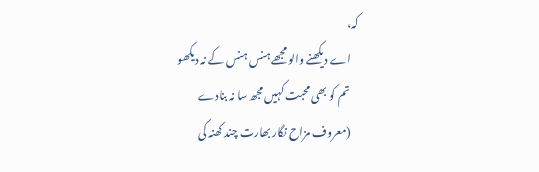کہ،
    اے دیکھنے والو مجھے ہنس ہنس کے نہ دیکھو
    تم کو بھی محبت کہیں مجھ سا نہ بنادے
    (معروف مزاح نگار بھارت چند کھنہ کی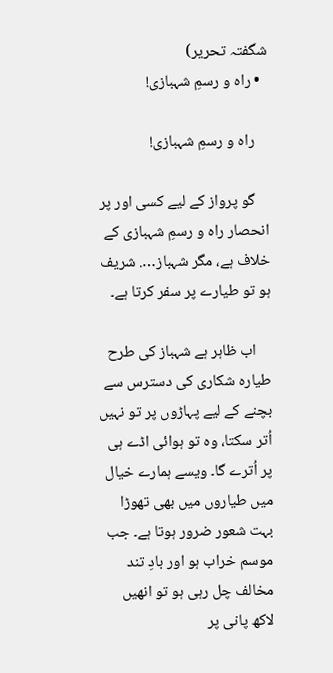شگفتہ تحریر)
  • راہ و رسمِ شہبازی!

    راہ و رسمِ شہبازی!

    گو پرواز کے لیے کسی اور پر انحصار راہ و رسمِ شہبازی کے خلاف ہے، مگر شہباز…. شریف ہو تو طیارے پر سفر کرتا ہے۔

    اب ظاہر ہے شہباز کی طرح طیارہ شکاری کی دسترس سے بچنے کے لیے پہاڑوں پر تو نہیں اُتر سکتا، وہ تو ہوائی اڈے ہی پر اُترے گا۔ ویسے ہمارے خیال میں طیاروں میں بھی تھوڑا بہت شعور ضرور ہوتا ہے۔ جب موسم خراب ہو اور بادِ تند مخالف چل رہی ہو تو انھیں لاکھ پانی پر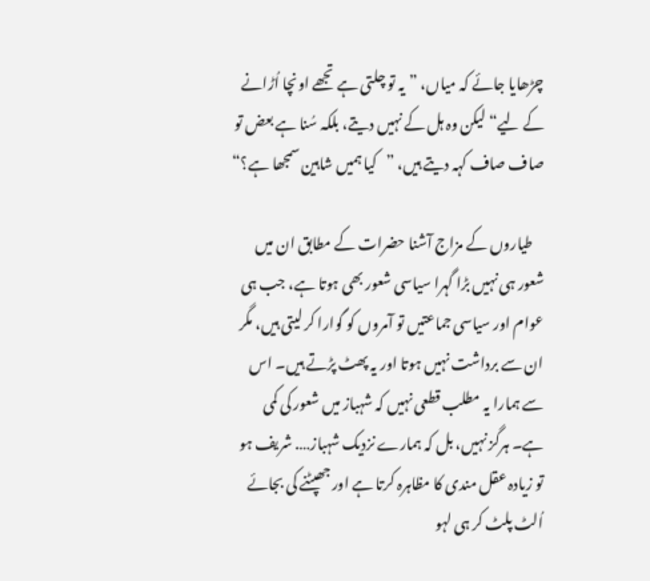چڑھایا جائے کہ میاں، ”یہ تو چلتی ہے تجھے اونچا اُڑانے کے لیے“ لیکن وہ ہل کے نہیں دیتے، بلکہ سُنا ہے بعض تو صاف صاف کہہ دیتے ہیں، ”کیا ہمیں شاہین سمجھا ہے؟“

    طیاروں کے مزاج آشنا حضرات کے مطابق ان میں شعور ہی نہیں بڑا گہرا سیاسی شعور بھی ہوتا ہے، جب ہی عوام اور سیاسی جماعتیں تو آمروں کو گوارا کر لیتی ہیں، مگر ان سے برداشت نہیں ہوتا اور یہ پھٹ پڑتے ہیں۔ اس سے ہمارا یہ مطلب قطعی نہیں کہ شہباز میں شعور کی کمی ہے۔ ہرگز نہیں، بل کہ ہمارے نزدیک شہباز…. شریف ہو تو زیادہ عقل مندی کا مظاہرہ کرتا ہے اور جھپٹنے کی بجائے اُلٹ پلٹ کر ہی لہو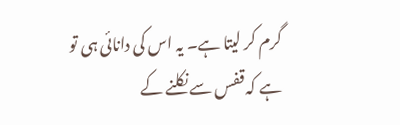گرم کر لیتا ہے۔ یہ اس کی دانائی ہی تو ہے کہ قفس سے نکلنے کے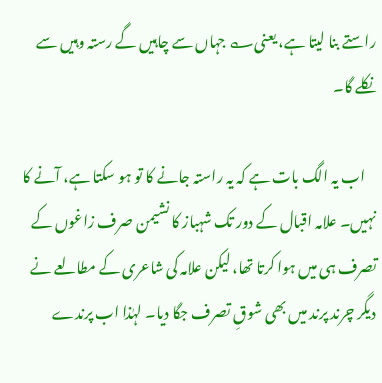راستے بنا لیتا ہے، یعنی؎ جہاں سے چاہیں گے رستہ وہیں سے نکلے گا۔

    اب یہ الگ بات ہے کہ یہ راستہ جانے کا تو ہو سکتا ہے، آنے کا نہیں۔ علامہ اقبال کے دور تک شہباز کا نشیمن صرف زاغوں کے تصرف ہی میں ہوا کرتا تھا، لیکن علامہ کی شاعری کے مطالعے نے دیگر چرند پرند میں بھی شوقِ تصرف جگا دیا۔ لہٰذا اب پرندے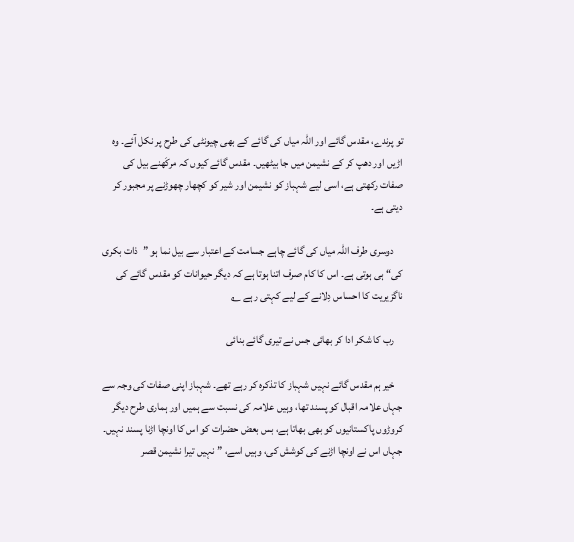تو پرندے، مقدس گائے اور اللہ میاں کی گائے کے بھی چیونٹی کی طرح پر نکل آئے۔ وہ اڑیں اور دھپ کر کے نشیمن میں جا بیٹھیں۔ مقدس گائے کیوں کہ مرکَھنے بیل کی صفات رکھتی ہے، اسی لیے شہباز کو نشیمن اور شیر کو کچھار چھوڑنے پر مجبور کر دیتی ہے۔

    دوسری طرف اللہ میاں کی گائے چاہے جسامت کے اعتبار سے بیل نما ہو ”ذات بکری کی“ ہی ہوتی ہے۔ اس کا کام صرف اتنا ہوتا ہے کہ دیگر حیوانات کو مقدس گائے کی ناگزیریت کا احساس دِلانے کے لیے کہتی رہے ؎

    رب کا شکر ادا کر بھائی جس نے تیری گائے بنائی

    خیر ہم مقدس گائے نہیں شہباز کا تذکرہ کر رہے تھے۔ شہباز اپنی صفات کی وجہ سے جہاں علامہ اقبال کو پسند تھا، وہیں علامہ کی نسبت سے ہمیں اور ہماری طرح دیگر کروڑوں پاکستانیوں کو بھی بھاتا ہے، بس بعض حضرات کو اس کا اونچا اڑنا پسند نہیں۔ جہاں اس نے اونچا اڑنے کی کوشش کی، وہیں اسے، ”نہیں تیرا نشیمن قصر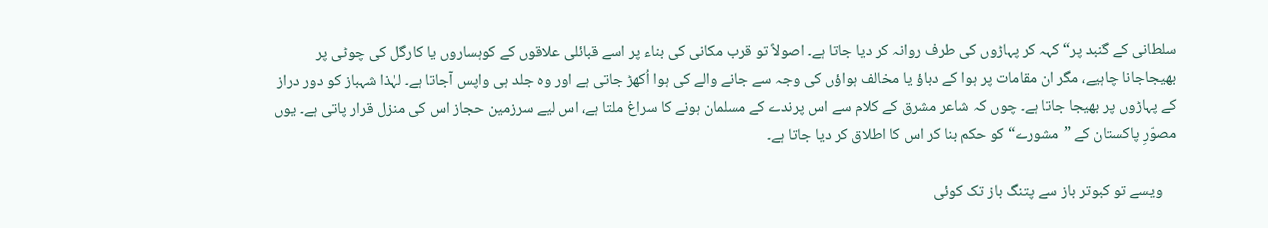سلطانی کے گنبد پر“ کہہ کر پہاڑوں کی طرف روانہ کر دیا جاتا ہے۔ اصولاً تو قرب مکانی کی بناء پر اسے قبائلی علاقوں کے کوہساروں یا کارگل کی چوٹی پر بھیجاجانا چاہیے، مگر ان مقامات پر ہوا کے دباؤ یا مخالف ہواؤں کی وجہ سے جانے والے کی ہوا اُکھڑ جاتی ہے اور وہ جلد ہی واپس آجاتا ہے۔ لہٰذا شہباز کو دور دراز کے پہاڑوں پر بھیجا جاتا ہے۔ چوں کہ شاعر مشرق کے کلام سے اس پرندے کے مسلمان ہونے کا سراغ ملتا ہے، اس لیے سرزمین حجاز اس کی منزل قرار پاتی ہے۔ یوں مصوّرِ پاکستان کے ”مشورے“ کو حکم بنا کر اس کا اطلاق کر دیا جاتا ہے۔

    ویسے تو کبوتر باز سے پتنگ باز تک کوئی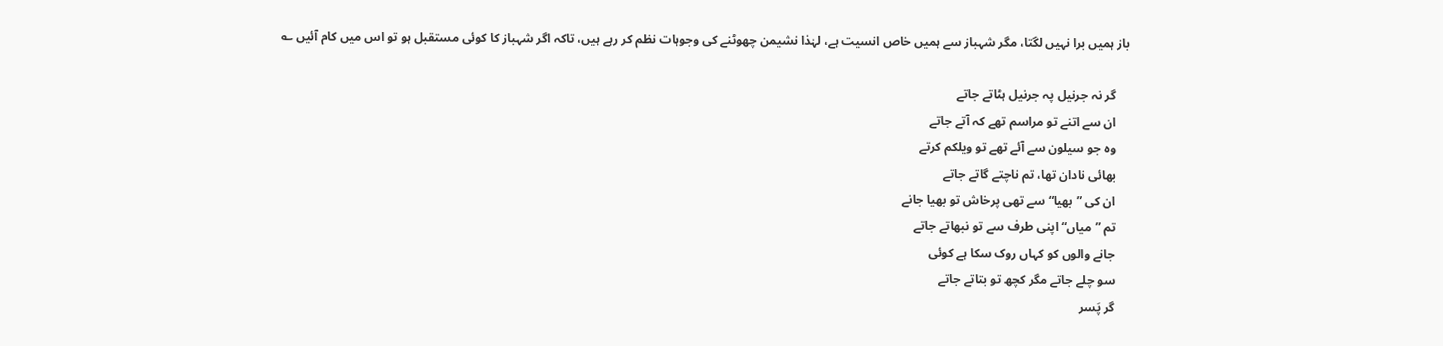باز ہمیں برا نہیں لگتا، مگر شہباز سے ہمیں خاص انسیت ہے، لہٰذا نشیمن چھوٹنے کی وجوہات نظم کر رہے ہیں، تاکہ اگر شہباز کا کوئی مستقبل ہو تو اس میں کام آئیں ؎

    گر نہ جرنیل پہ جرنیل ہٹاتے جاتے
    ان سے اتنے تو مراسم تھے کہ آتے جاتے
    وہ جو سیلون سے آئے تھے تو ویلکم کرتے
    بھائی نادان تھا، تم ناچتے گاتے جاتے
    ان کی ”بھیا“ سے تھی پرخاش تو بھیا جانے
    تم ”میاں“ اپنی طرف سے تو نبھاتے جاتے
    جانے والوں کو کہاں روک سکا ہے کوئی
    سو چلے جاتے مگر کچھ تو بتاتے جاتے
    گر پَسر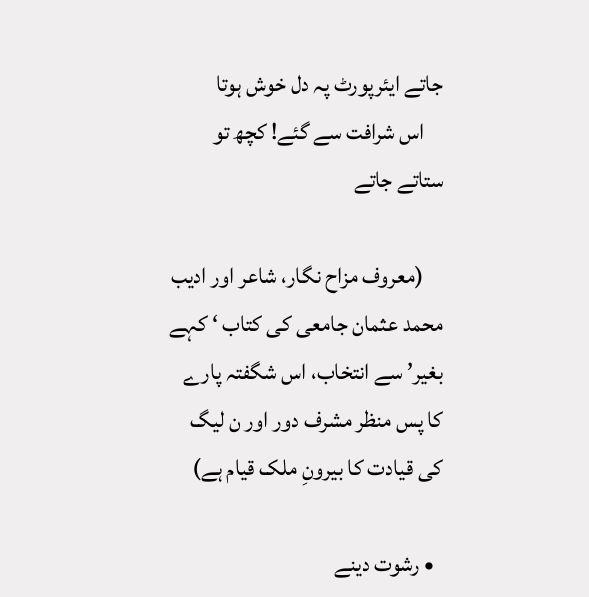جاتے ایئرپورٹ پہ دل خوش ہوتا
    اس شرافت سے گئے! کچھ تو ستاتے جاتے

    (معروف مزاح نگار، شاعر اور ادیب محمد عثمان جامعی کی کتاب ‘ کہے بغیر’ سے انتخاب، اس شگفتہ پارے کا پس منظر مشرف دور اور ن لیگ کی قیادت کا بیرونِ ملک قیام ہے)

  • رشوت دینے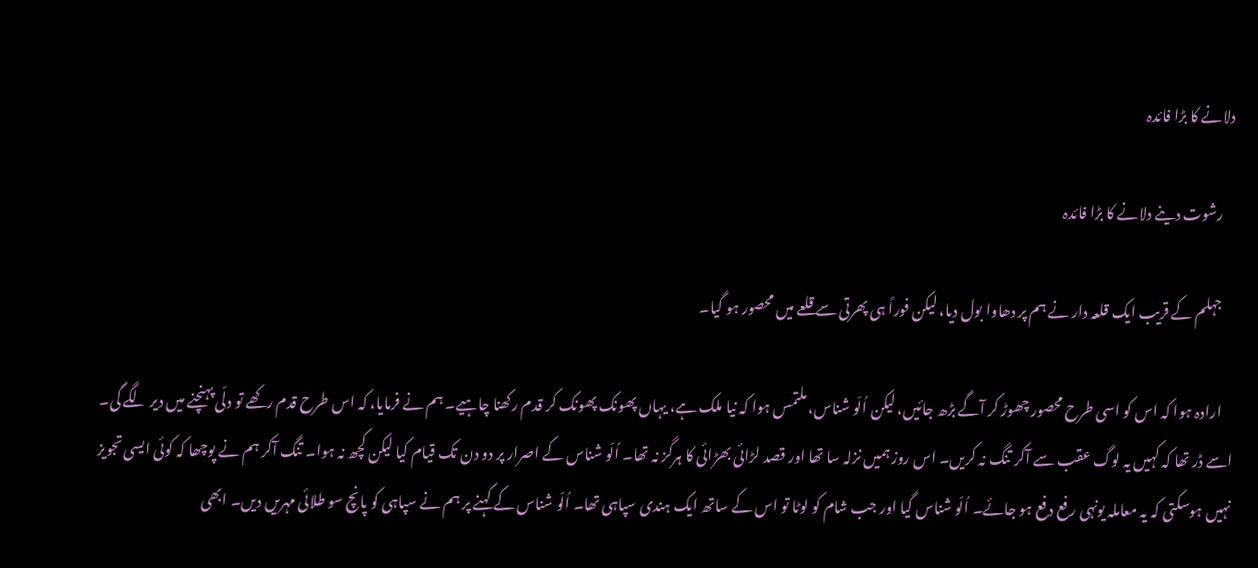دلانے کا بڑا فائدہ

    رشوت دینے دلانے کا بڑا فائدہ

    جہلم کے قریب ایک قلعہ دار نے ہم پر دھاوا بول دیا، لیکن فوراً ہی پھرتی سے قلعے میں محصور ہو گیا۔

    ارادہ ہوا کہ اس کو اسی طرح محصور چھوڑ کر آگے بڑھ جائیں، لیکن اُلّو شناس، ملتمس ہوا کہ نیا ملک ہے، یہاں پھونک پھونک کر قدم رکھنا چاہیے۔ ہم نے فرمایا، کہ اس طرح قدم رکھے تو دلّی پہنچنے میں دیر لگے گی۔ اسے ڈر تھا کہ کہیں یہ لوگ عقب سے آکر تنگ نہ کریں۔ اس روز ہمیں نزلہ سا تھا اور قصد لڑائی بھڑائی کا ہرگز نہ تھا۔ اُلّو شناس کے اصرار پر دو دن تک قیام کیا لیکن کچھ نہ ہوا۔ تنگ آکر ہم نے پوچھا کہ کوئی ایسی تجویز نہیں ہوسکتی کہ یہ معاملہ یونہی رفع دفع ہو جائے۔ اُلّو شناس گیا اور جب شام کو لوٹا تو اس کے ساتھ ایک ہندی سپاہی تھا۔ اُلّو شناس کے کہنے پر ہم نے سپاہی کو پانچ سو طلائی مہریں دیں۔ ابھی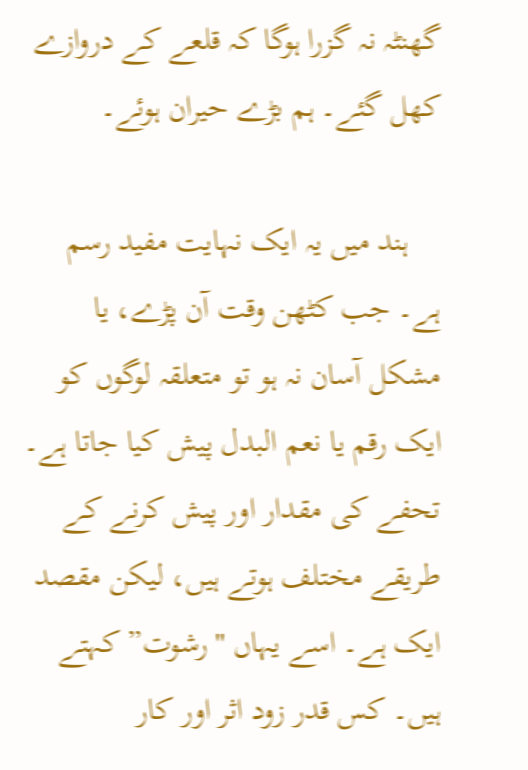گھنٹہ نہ گزرا ہوگا کہ قلعے کے دروازے کھل گئے۔ ہم بڑے حیران ہوئے۔

    ہند میں یہ ایک نہایت مفید رسم ہے۔ جب کٹھن وقت آن پڑے، یا مشکل آسان نہ ہو تو متعلقہ لوگوں کو ایک رقم یا نعم البدل پیش کیا جاتا ہے۔ تحفے کی مقدار اور پیش کرنے کے طریقے مختلف ہوتے ہیں، لیکن مقصد ایک ہے۔ اسے یہاں "رشوت” کہتے ہیں۔ کس قدر زود اثر اور کار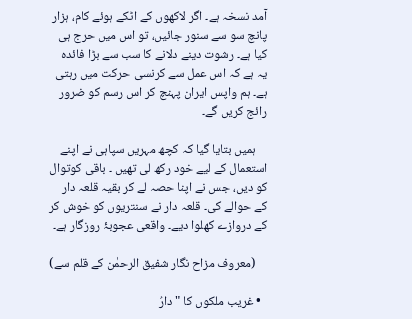آمد نسخہ ہے۔ اگر لاکھوں کے اٹکے ہوئے کام، ہزار پانچ سو سے سنور جائیں، تو اس میں حرج ہی کیا ہے۔ رشوت دینے دلانے کا سب سے بڑا فائدہ یہ ہے کہ اس عمل سے کرنسی حرکت میں رہتی ہے۔ ہم واپس ایران پہنچ کر اس رسم کو ضرور رائج کریں گے۔

    ہمیں بتایا گیا کہ کچھ مہریں سپاہی نے اپنے استعمال کے لیے خود رکھ لی تھیں ۔ باقی کوتوال کو دیں، جس نے اپنا حصہ لے کر بقیہ قلعہ دار کے حوالے کی۔ قلعہ دار نے سنتریوں کو خوش کر کے دروازے کھلوا دیے۔ واقعی عجوبۂ روزگار ہے۔

    (معروف مزاح نگار شفیق الرحمٰن کے قلم سے)

  • غریب ملکوں کا "دارُ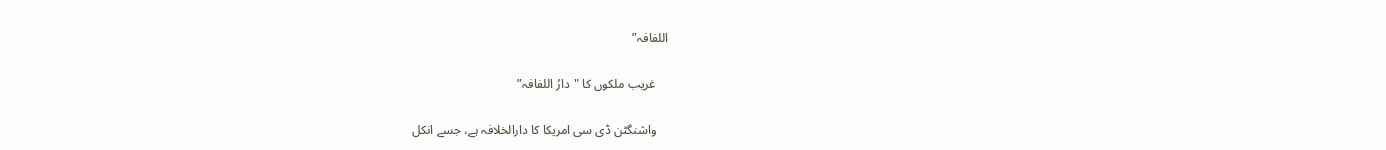اللفافہ”

    غریب ملکوں کا "دارُ اللفافہ”

    واشنگٹن ڈی سی امریکا کا دارالخلافہ ہے، جسے انکل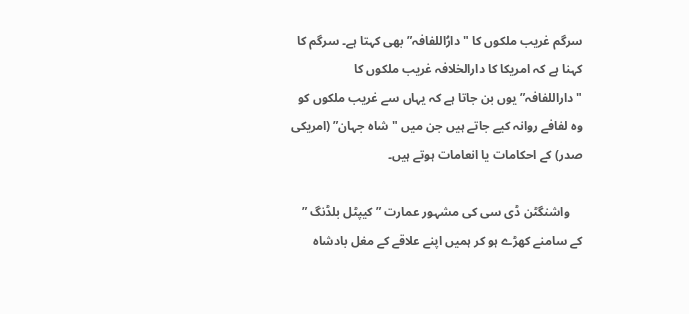سرگم غریب ملکوں کا "دارُاللفافہ” بھی کہتا ہے۔ سرگم کا کہنا ہے کہ امریکا کا دارالخلافہ غریب ملکوں کا "داراللفافہ” یوں بن جاتا ہے کہ یہاں سے غریب ملکوں کو وہ لفافے روانہ کیے جاتے ہیں جن میں "شاہ جہان” (امریکی صدر) کے احکامات یا انعامات ہوتے ہیں۔

    واشنگٹن ڈی سی کی مشہور عمارت ” کیپٹل بلڈنگ ” کے سامنے کھڑے ہو کر ہمیں اپنے علاقے کے مغل بادشاہ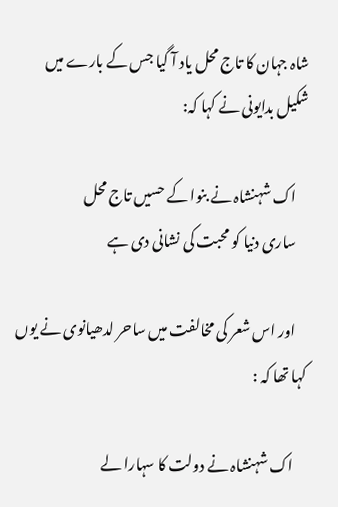شاہ جہان کا تاج محل یاد آ گیا جس کے بارے میں شکیل بدایونی نے کہا کہ:

    اک شہنشاہ نے بنوا کے حسیں تاج محل
    ساری دنیا کو محبت کی نشانی دی ہے

    اور اس شعر کی مخالفت میں ساحر لدھیانوی نے یوں کہا تھا کہ :

    اک شہنشاہ نے دولت کا سہارا لے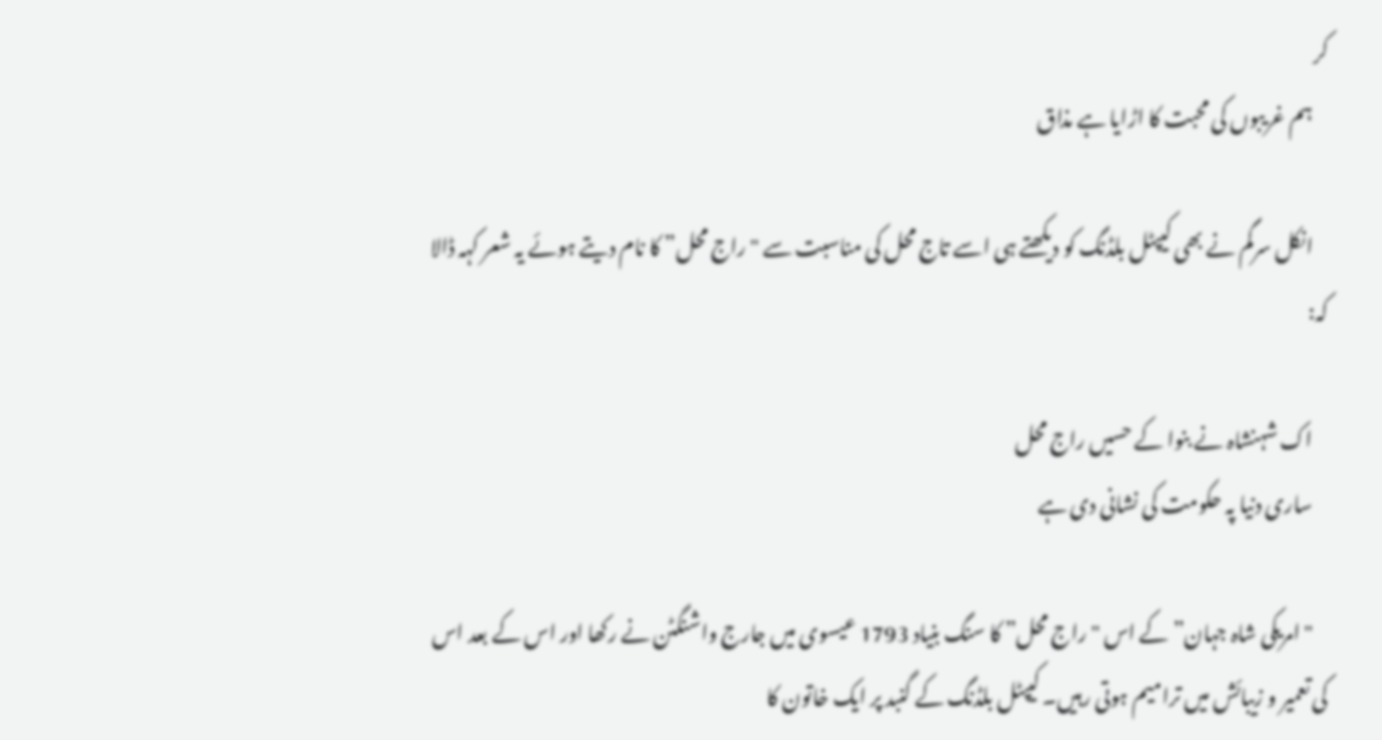کر
    ہم غریبوں کی محبت کا اڑایا ہے مذاق

    انکل سرگم نے بھی کیپٹل بلڈنگ کو دیکھتے ہی اسے تاج محل کی مناسبت سے "راج محل” کا نام دیتے ہوئے یہ شعر کہہ ڈالا کہ:

    اک شہنشاہ نے بنوا کے حسیں راج محل
    ساری دنیا پہ حکومت کی نشانی دی ہے

    "امریکی شاہ جہان” کے اس "راج محل” کا سنگ بنیاد 1793 عیسوی میں جارج واشنگٹن نے رکھا اور اس کے بعد اس کی تعمیر و زیبائش میں ترامیم ہوتی رہیں۔ کیپٹل بلڈنگ کے گنبد پر ایک خاتون کا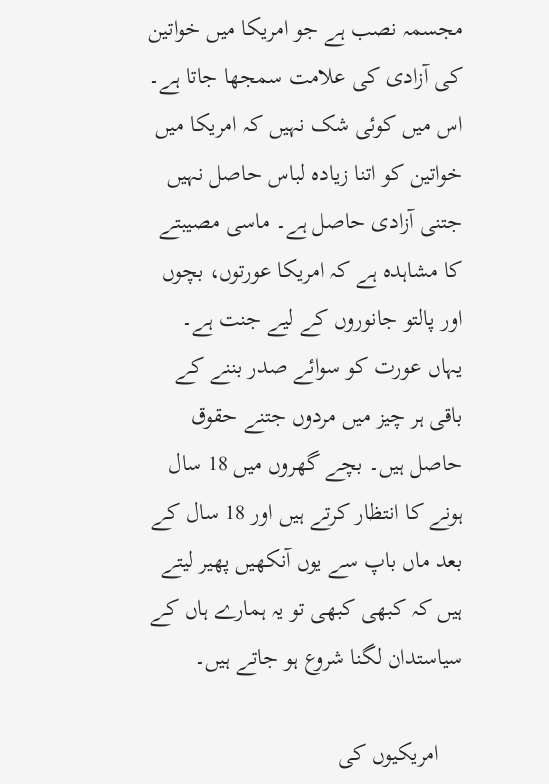مجسمہ نصب ہے جو امریکا میں خواتین کی آزادی کی علامت سمجھا جاتا ہے۔ اس میں کوئی شک نہیں کہ امریکا میں خواتین کو اتنا زیادہ لباس حاصل نہیں جتنی آزادی حاصل ہے۔ ماسی مصیبتے کا مشاہدہ ہے کہ امریکا عورتوں، بچوں اور پالتو جانوروں کے لیے جنت ہے۔ یہاں عورت کو سوائے صدر بننے کے باقی ہر چیز میں مردوں جتنے حقوق حاصل ہیں۔ بچے گھروں میں 18 سال ہونے کا انتظار کرتے ہیں اور 18 سال کے بعد ماں باپ سے یوں آنکھیں پھیر لیتے ہیں کہ کبھی کبھی تو یہ ہمارے ہاں کے سیاستدان لگنا شروع ہو جاتے ہیں۔

    امریکیوں کی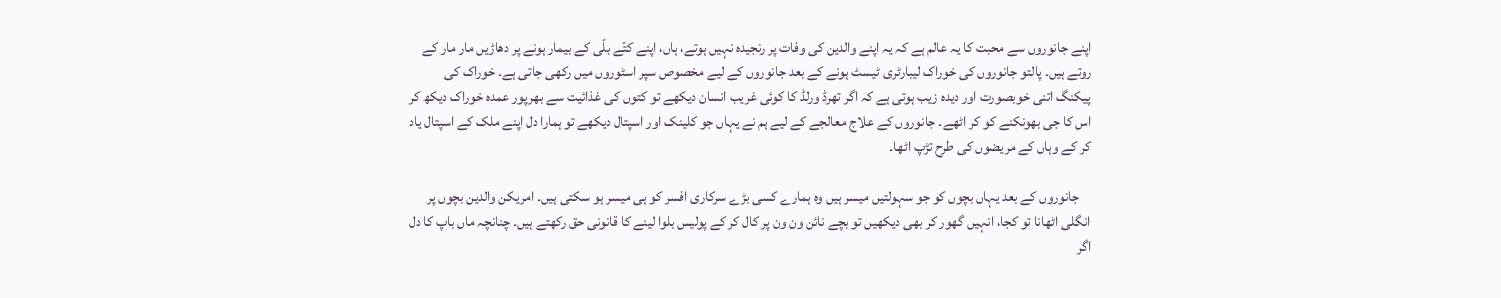اپنے جانوروں سے محبت کا یہ عالم ہے کہ یہ اپنے والدین کی وفات پر رنجیدہ نہیں ہوتے، ہاں، اپنے کتّے بلّی کے بیمار ہونے پر دھاڑیں مار مار کے روتے ہیں۔ پالتو جانوروں کی خوراک لیبارٹری ٹیسٹ ہونے کے بعد جانوروں کے لیے مخصوص سپر اسٹوروں میں رکھی جاتی ہے۔ خوراک کی پیکنگ اتنی خوبصورت اور دیدہ زیب ہوتی ہے کہ اگر تھرڈ ورلڈ کا کوئی غریب انسان دیکھے تو کتوں کی غذائیت سے بھرپور عمدہ خوراک دیکھ کر اس کا جی بھونکنے کو کر اٹھے۔ جانوروں کے علاج معالجے کے لیے ہم نے یہاں جو کلینک اور اسپتال دیکھے تو ہمارا دل اپنے ملک کے اسپتال یاد کر کے وہاں کے مریضوں کی طرح تڑپ اٹھا۔

    جانوروں کے بعد یہاں بچوں کو جو سہولتیں میسر ہیں وہ ہمارے کسی بڑے سرکاری افسر کو ہی میسر ہو سکتی ہیں۔ امریکن والدین بچوں پر انگلی اٹھانا تو کجا، انہیں گھور کر بھی دیکھیں تو بچے نائن ون ون پر کال کر کے پولیس بلوا لینے کا قانونی حق رکھتے ہیں۔ چنانچہ ماں باپ کا دل اگر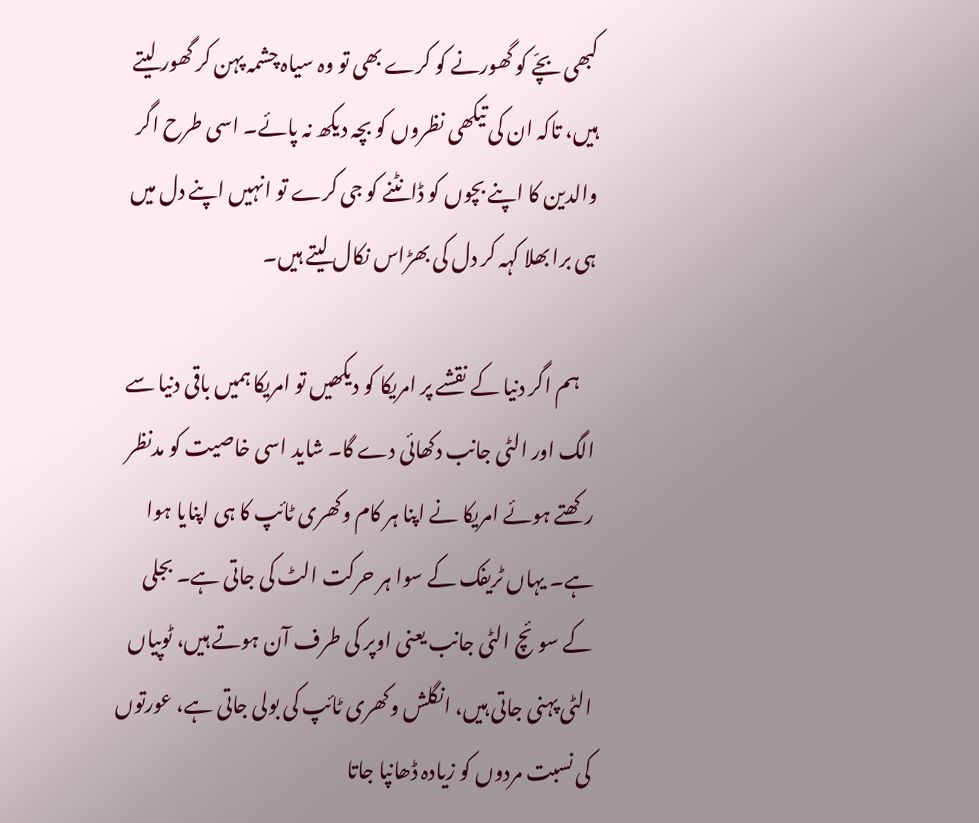کبھی بچّے کو گھورنے کو کرے بھی تو وہ سیاہ چشمہ پہن کر گھور لیتے ہیں، تاکہ ان کی تیکھی نظروں کو بچہ دیکھ نہ پائے۔ اسی طرح اگر والدین کا اپنے بچوں کو ڈانٹنے کو جی کرے تو انہیں اپنے دل میں ہی برا بھلا کہہ کر دل کی بھڑاس نکال لیتے ہیں۔

    ہم اگر دنیا کے نقشے پر امریکا کو دیکھیں تو امریکا ہمیں باقی دنیا سے الگ اور الٹی جانب دکھائی دے گا۔ شاید اسی خاصیت کو مدنظر رکھتے ہوئے امریکا نے اپنا ہر کام وکھری ٹائپ کا ہی اپنایا ہوا ہے۔ یہاں ٹریفک کے سوا ہر حرکت الٹ کی جاتی ہے۔ بجلی کے سوئچ الٹی جانب یعنی اوپر کی طرف آن ہوتے ہیں، ٹوپیاں الٹی پہنی جاتی ہیں، انگلش وکھری ٹائپ کی بولی جاتی ہے، عورتوں کی نسبت مردوں کو زیادہ ڈھانپا جاتا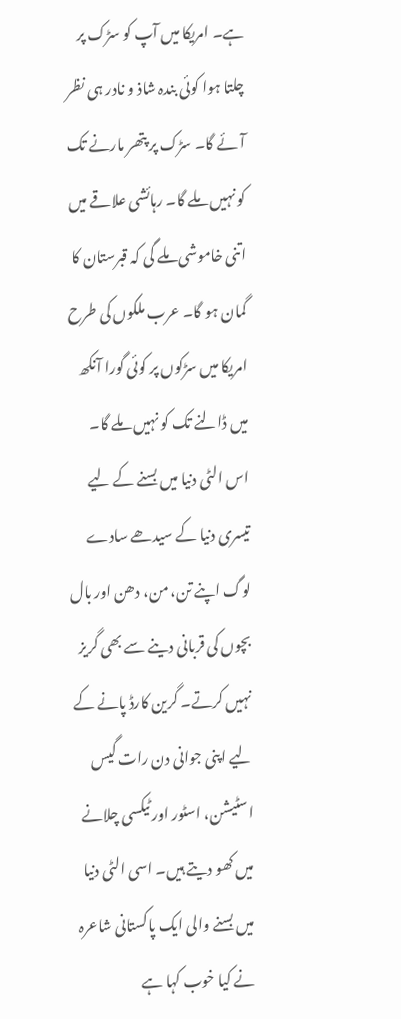ہے۔ امریکا میں آپ کو سڑک پر چلتا ہوا کوئی بندہ شاذ و نادر ہی نظر آئے گا۔ سڑک پر پتھر مارنے تک کو نہیں ملے گا۔ رہائشی علاقے میں اتنی خاموشی ملے گی کہ قبرستان کا گمان ہو گا۔ عرب ملکوں کی طرح امریکا میں سڑکوں پر کوئی گورا آنکھ میں ڈالنے تک کو نہیں ملے گا۔ اس الٹی دنیا میں بسنے کے لیے تیسری دنیا کے سیدھے سادے لوگ اپنے تن، من، دھن اور بال بچوں کی قربانی دینے سے بھی گریز نہیں کرتے۔ گرین کارڈ پانے کے لیے اپنی جوانی دن رات گیس اسٹیشن، اسٹور اور ٹیکسی چلانے میں کھو دیتے ہیں۔ اسی الٹی دنیا میں بسنے والی ایک پاکستانی شاعرہ نے کیا خوب کہا ہے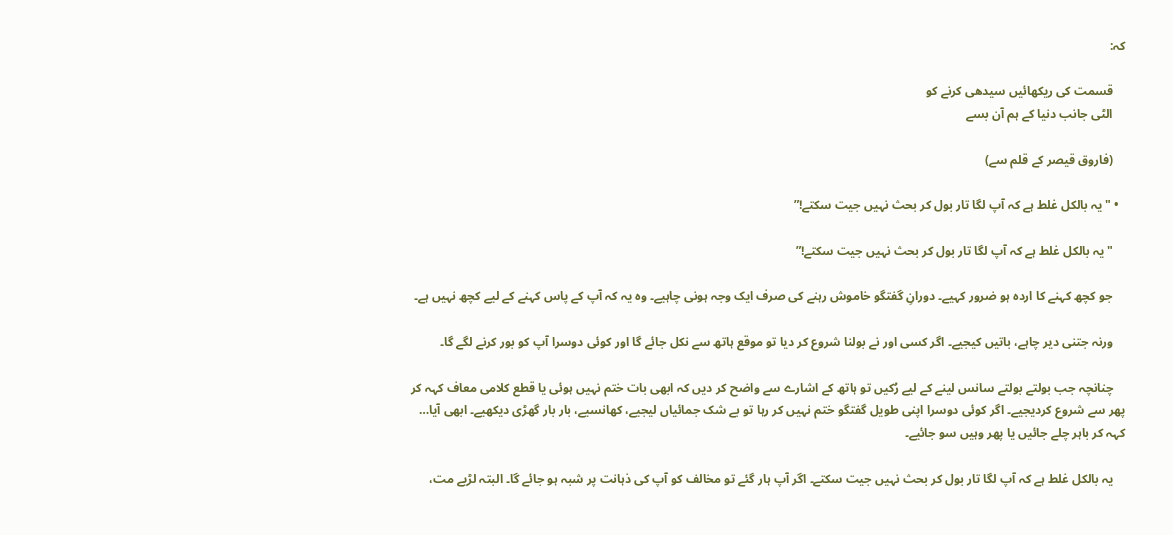کہ:

    قسمت کی ریکھائیں سیدھی کرنے کو
    الٹی جانب دنیا کے ہم آن بسے

    (فاروق قیصر کے قلم سے)

  • "یہ بالکل غلط ہے کہ آپ لگا تار بول کر بحث نہیں جیت سکتے!”

    "یہ بالکل غلط ہے کہ آپ لگا تار بول کر بحث نہیں جیت سکتے!”

    جو کچھ کہنے کا اردہ ہو ضرور کہیے۔ دورانِ گفتگو خاموش رہنے کی صرف ایک وجہ ہونی چاہیے۔ وہ یہ کہ آپ کے پاس کہنے کے لیے کچھ نہیں ہے۔

    ورنہ جتنی دیر چاہے، باتیں کیجیے۔ اگر کسی اور نے بولنا شروع کر دیا تو موقع ہاتھ سے نکل جائے گا اور کوئی دوسرا آپ کو بور کرنے لگے گا۔

    چنانچہ جب بولتے بولتے سانس لینے کے لیے رُکیں تو ہاتھ کے اشارے سے واضح کر دیں کہ ابھی بات ختم نہیں ہوئی یا قطع کلامی معاف کہہ کر پھر سے شروع کردیجیے۔ اگر کوئی دوسرا اپنی طویل گفتگو ختم نہیں کر رہا تو بے شک جمائیاں لیجیے، کھانسیے، بار بار گھڑی دیکھیے۔ ابھی آیا… کہہ کر باہر چلے جائیں یا پھر وہیں سو جائیے۔

    یہ بالکل غلط ہے کہ آپ لگا تار بول کر بحث نہیں جیت سکتے۔ اگر آپ ہار گئے تو مخالف کو آپ کی ذہانت پر شبہ ہو جائے گا۔ البتہ لڑیے مت،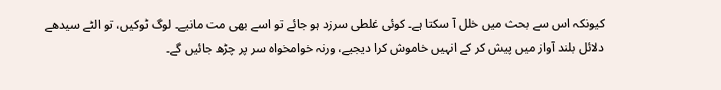کیونکہ اس سے بحث میں خلل آ سکتا ہے۔ کوئی غلطی سرزد ہو جائے تو اسے بھی مت مانیے۔ لوگ ٹوکیں، تو الٹے سیدھے دلائل بلند آواز میں پیش کر کے انہیں خاموش کرا دیجیے، ورنہ خوامخواہ سر پر چڑھ جائیں گے۔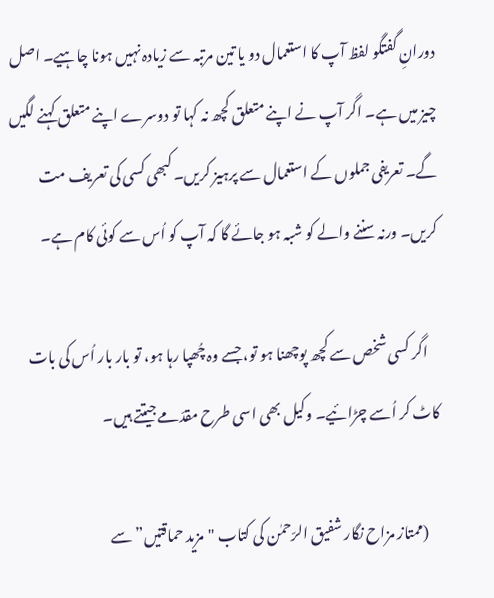دورانِ گفتگو لفظ آپ کا استعمال دو یا تین مرتبہ سے زیادہ نہیں ہونا چاہیے۔ اصل چیز میں ہے۔ اگر آپ نے اپنے متعلق کچھ نہ کہا تو دوسرے اپنے متعلق کہنے لگیں گے۔ تعریفی جملوں کے استعمال سے پرہیز کریں۔ کبھی کسی کی تعریف مت کریں۔ ورنہ سننے والے کو شبہ ہو جائے گا کہ آپ کو اُس سے کوئی کام ہے۔

    اگر کسی شخص سے کچھ پوچھنا ہو تو، جسے وہ چُھپا رہا ہو، تو بار بار اُس کی بات کاٹ کر اُسے چڑائیے۔ وکیل بھی اسی طرح مقدّمے جیتتے ہیں۔

    (ممتاز مزاح نگار شفیق الرّحمٰن کی کتاب "مزید حماقتیں” سے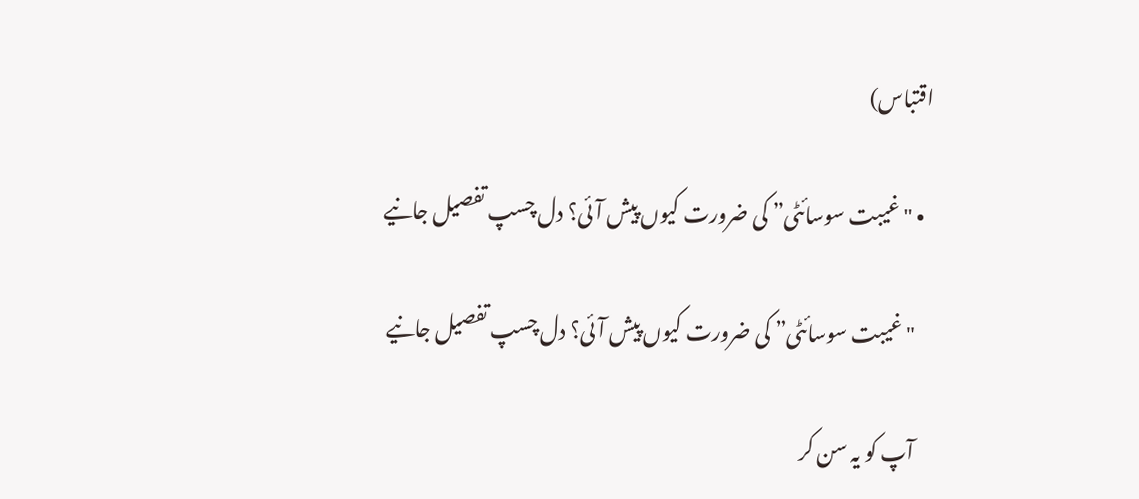اقتباس)

  • "غیبت سوسائٹی” کی ضرورت کیوں‌ پیش آئی؟ دل چسپ تفصیل جانیے

    "غیبت سوسائٹی” کی ضرورت کیوں‌ پیش آئی؟ دل چسپ تفصیل جانیے

    آپ کو یہ سن کر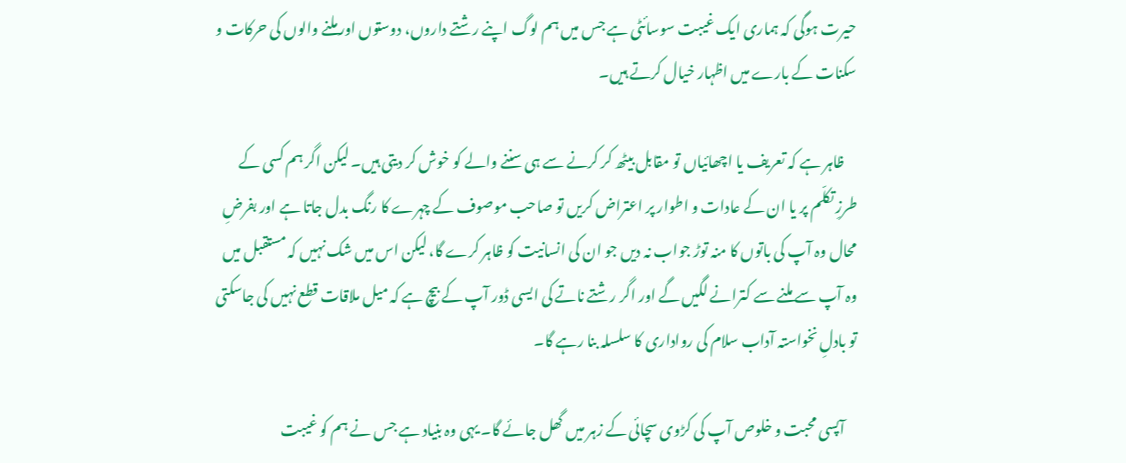حیرت ہوگی کہ ہماری ایک غیبت سوسائٹی ہے جس میں ہم لوگ اپنے رشتے داروں، دوستوں اور ملنے والوں کی حرکات و سکنات کے بارے میں اظہار خیال کرتے ہیں۔

    ظاہر ہے کہ تعریف یا اچھائیاں تو مقابل بیٹھ کر کرنے سے ہی سننے والے کو خوش کر دیتی ہیں۔ لیکن اگر ہم کسی کے طرزِ تکلّم پر یا ان کے عادات و اطوار پر اعتراض کریں تو صاحب موصوف کے چہرے کا رنگ بدل جاتا ہے اور بفرضِ محال وہ آپ کی باتوں کا منہ توڑ جواب نہ دیں جو ان کی انسانیت کو ظاہر کرے گا، لیکن اس میں شک نہیں کہ مستقبل میں وہ آپ سے ملنے سے کترانے لگیں گے اور اگر رشتے ناتے کی ایسی ڈور آپ کے بیچ ہے کہ میل ملاقات قطع نہیں کی جاسکتی تو بادلِ نخواستہ آداب سلام کی رواداری کا سلسلہ بنا رہے گا۔

    آپسی محبت و خلوص آپ کی کڑوی سچائی کے زہر میں گھل جائے گا۔ یہی وہ بنیاد ہے جس نے ہم کو غیبت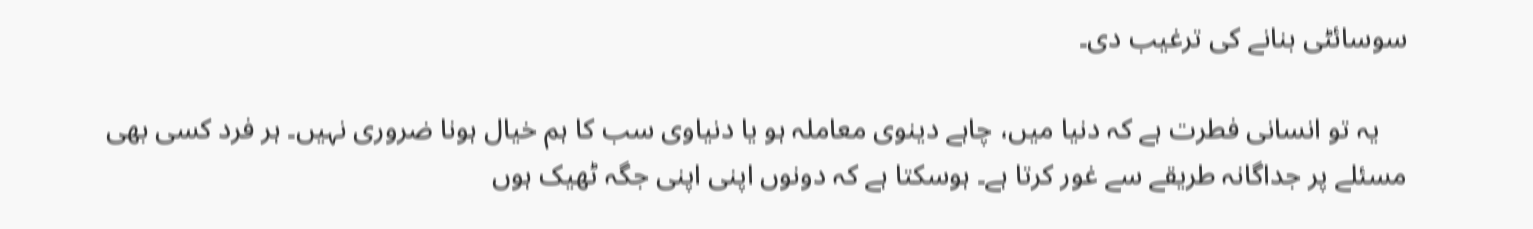سوسائٹی بنانے کی ترغیب دی۔

    یہ تو انسانی فطرت ہے کہ دنیا میں، چاہے دینوی معاملہ ہو یا دنیاوی سب کا ہم خیال ہونا ضروری نہیں۔ ہر فرد کسی بھی مسئلے پر جداگانہ طریقے سے غور کرتا ہے۔ ہوسکتا ہے کہ دونوں اپنی اپنی جگہ ٹھیک ہوں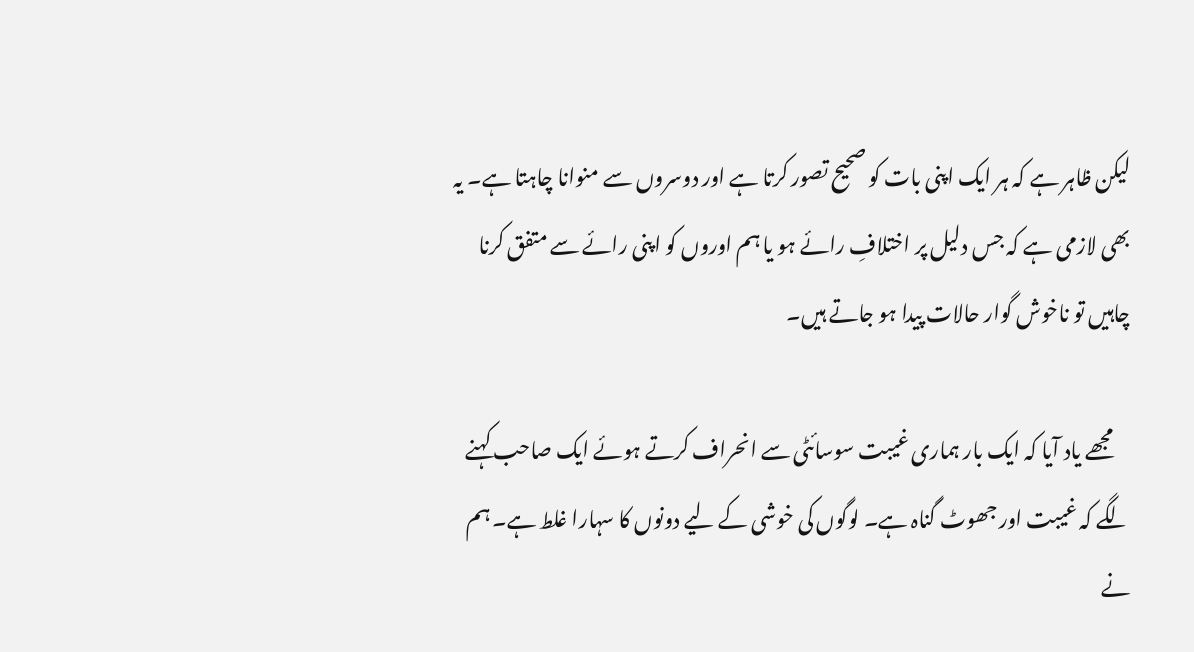لیکن ظاہر ہے کہ ہر ایک اپنی بات کو صحیح تصور کرتا ہے اور دوسروں سے منوانا چاہتا ہے۔ یہ بھی لازمی ہے کہ جس دلیل پر اختلافِ رائے ہو یا ہم اوروں کو اپنی رائے سے متفق کرنا چاہیں تو ناخوش گوار حالات پیدا ہو جاتے ہیں۔

    مجھے یاد آیا کہ ایک بار ہماری غیبت سوسائٹی سے انحراف کرتے ہوئے ایک صاحب کہنے لگے کہ غیبت اور جھوٹ گناہ ہے۔ لوگوں کی خوشی کے لیے دونوں کا سہارا غلط ہے۔ ہم نے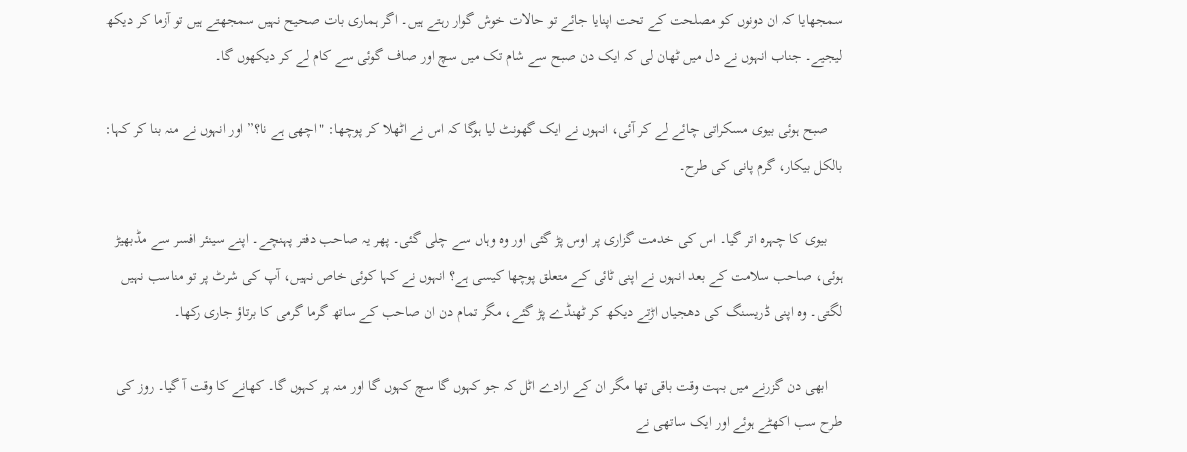سمجھایا کہ ان دونوں کو مصلحت کے تحت اپنایا جائے تو حالات خوش گوار رہتے ہیں۔ اگر ہماری بات صحیح نہیں سمجھتے ہیں تو آزما کر دیکھ لیجیے۔ جناب انہوں نے دل میں ٹھان لی کہ ایک دن صبح سے شام تک میں سچ اور صاف گوئی سے کام لے کر دیکھوں گا۔

    صبح ہوئی بیوی مسکراتی چائے لے کر آئی، انہوں نے ایک گھونٹ لیا ہوگا کہ اس نے اٹھلا کر پوچھا: "اچھی ہے نا؟” اور انہوں نے منہ بنا کر کہا: بالکل بیکار، گرم پانی کی طرح۔

    بیوی کا چہرہ اتر گیا۔ اس کی خدمت گزاری پر اوس پڑ گئی اور وہ وہاں سے چلی گئی۔ پھر یہ صاحب دفتر پہنچے۔ اپنے سینئر افسر سے مڈبھیڑ ہوئی، صاحب سلامت کے بعد انہوں نے اپنی ٹائی کے متعلق پوچھا کیسی ہے؟ انہوں نے کہا کوئی خاص نہیں، آپ کی شرٹ پر تو مناسب نہیں لگتی۔ وہ اپنی ڈریسنگ کی دھجیاں اڑتے دیکھ کر ٹھنڈے پڑ گئے، مگر تمام دن ان صاحب کے ساتھ گرما گرمی کا برتاؤ جاری رکھا۔

    ابھی دن گزرنے میں بہت وقت باقی تھا مگر ان کے ارادے اٹل کہ جو کہوں گا سچ کہوں گا اور منہ پر کہوں گا۔ کھانے کا وقت آ گیا۔ روز کی طرح سب اکھٹے ہوئے اور ایک ساتھی نے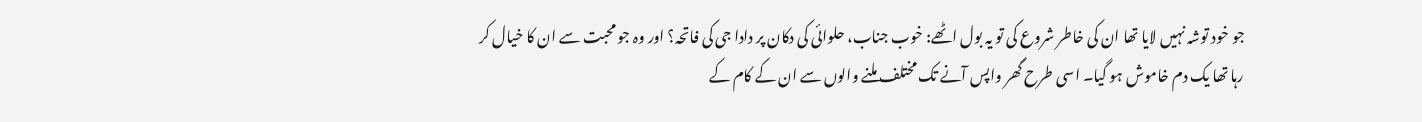جو خود توشہ نہیں لایا تھا ان کی خاطر شروع کی تو یہ بول اٹھے: خوب جناب، حلوائی کی دکان پر دادا جی کی فاتحہ؟ اور وہ جو محبت سے ان کا خیال کر رہا تھا یک دم خاموش ہو گیا۔ اسی طرح گھر واپس آنے تک مختلف ملنے والوں سے ان کے کام کے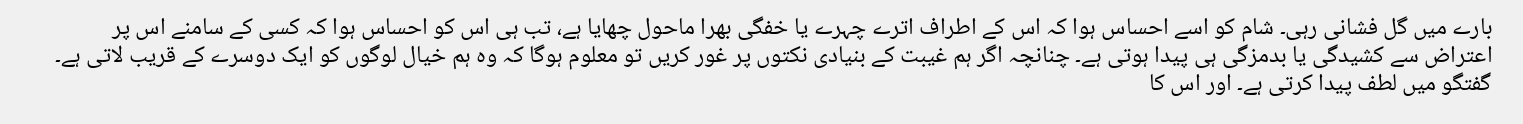بارے میں گل فشانی رہی۔ شام کو اسے احساس ہوا کہ اس کے اطراف اترے چہرے یا خفگی بھرا ماحول چھایا ہے، تب ہی اس کو احساس ہوا کہ کسی کے سامنے اس پر اعتراض سے کشیدگی یا بدمزگی ہی پیدا ہوتی ہے۔ چنانچہ اگر ہم غیبت کے بنیادی نکتوں پر غور کریں تو معلوم ہوگا کہ وہ ہم خیال لوگوں کو ایک دوسرے کے قریب لاتی ہے۔ گفتگو میں لطف پیدا کرتی ہے۔ اور اس کا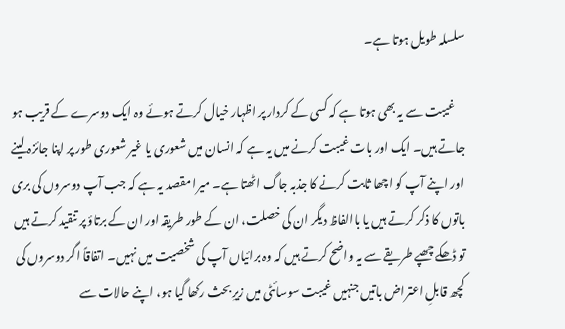سلسلہ طویل ہوتا ہے۔

    غیبت سے یہ بھی ہوتا ہے کہ کسی کے کردار پر اظہار خیال کرتے ہوئے وہ ایک دوسرے کے قریب ہو جاتے ہیں۔ ایک اور بات غیبت کرنے میں یہ ہے کہ انسان میں شعوری یا غیر شعوری طور پر اپنا جائزہ لینے اور اپنے آپ کو اچھا ثابت کرنے کا جذبہ جاگ اٹھتا ہے۔ میرا مقصد یہ ہے کہ جب آپ دوسروں کی بری باتوں کا ذکر کرتے ہیں یا باالفاظ دیگر ان کی خصلت، ان کے طور طریقہ اور ان کے برتاؤ پر تنقید کرتے ہیں تو ڈھکے چھپے طریقے سے یہ واضح کرتے ہیں کہ وہ برائیاں آپ کی شخصیت میں نہیں۔ اتفاقاً اگر دوسروں کی کچھ قابلِ اعتراض باتیں جنہیں غیبت سوسائٹی میں زیرِ بحث رکھا گیا ہو، اپنے حالات سے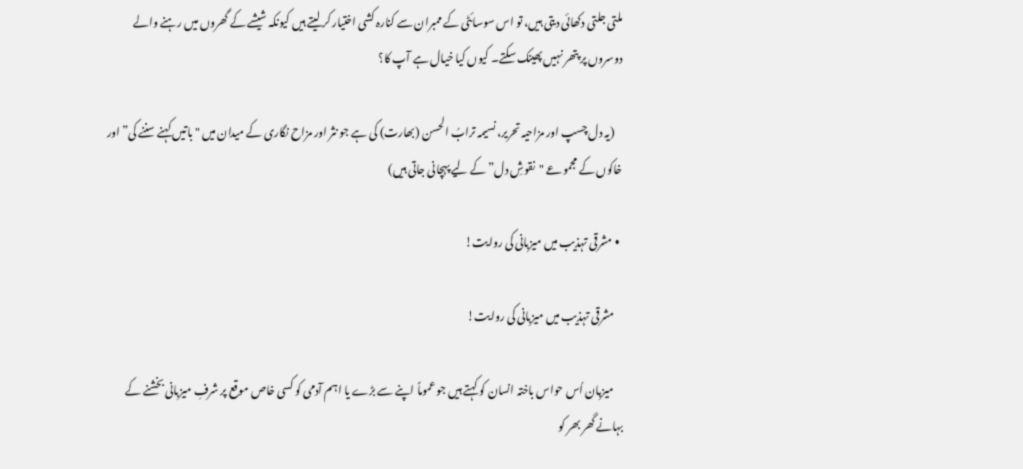ملتی جلتی دکھائی دیتی ہیں، تو اس سوسائٹی کے ممبران سے کنارہ کشی اختیار کر لیتے ہیں کیونکہ شیشے کے گھروں میں رہنے والے دوسروں پر پتھر نہیں پھینک سکتے۔ کیوں کیا خیال ہے آپ کا؟

    (یہ دل چسپ اور مزاحیہ تحریر، نسیمہ ترابُ الحسن (بھارت) کی ہے جو نثر اور مزاح نگاری کے میدان میں "باتیں کہنے سننے کی” اور خاکوں کے مجموعے "نقوشِ دل” کے لیے پہچانی جاتی ہیں)

  • مشرقی تہذیب میں میزبانی کی روایت!

    مشرقی تہذیب میں میزبانی کی روایت!

    میزبان اُس حواس باختہ انسان کو کہتے ہیں جو عموماً اپنے سے بڑے یا اہم آدمی کو کسی خاص موقع پر شرفِ میزبانی بخشنے کے بہانے گھر بھر کو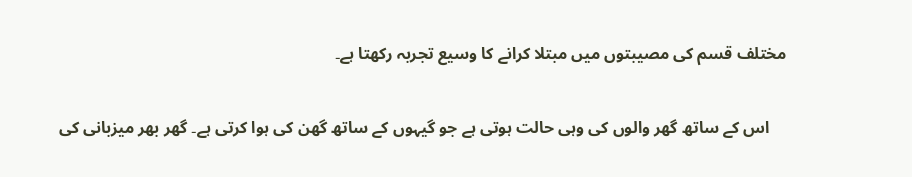مختلف قسم کی مصیبتوں میں مبتلا کرانے کا وسیع تجربہ رکھتا ہے۔

    اس کے ساتھ گھر والوں کی وہی حالت ہوتی ہے جو گیہوں کے ساتھ گھن کی ہوا کرتی ہے۔ گھر بھر میزبانی کی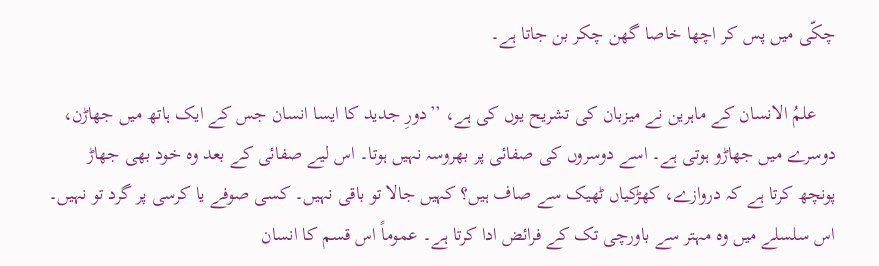چکّی میں پس کر اچھا خاصا گھن چکر بن جاتا ہے۔

    علمُ الانسان کے ماہرین نے میزبان کی تشریح یوں کی ہے، ’’دورِ جدید کا ایسا انسان جس کے ایک ہاتھ میں جھاڑن، دوسرے میں جھاڑو ہوتی ہے۔ اسے دوسروں کی صفائی پر بھروسہ نہیں ہوتا۔ اس لیے صفائی کے بعد وہ خود بھی جھاڑ پونچھ کرتا ہے کہ دروازے، کھڑکیاں ٹھیک سے صاف ہیں؟ کہیں جالا تو باقی نہیں۔ کسی صوفے یا کرسی پر گرد تو نہیں۔ اس سلسلے میں وہ مہتر سے باورچی تک کے فرائض ادا کرتا ہے۔ عموماً اس قسم کا انسان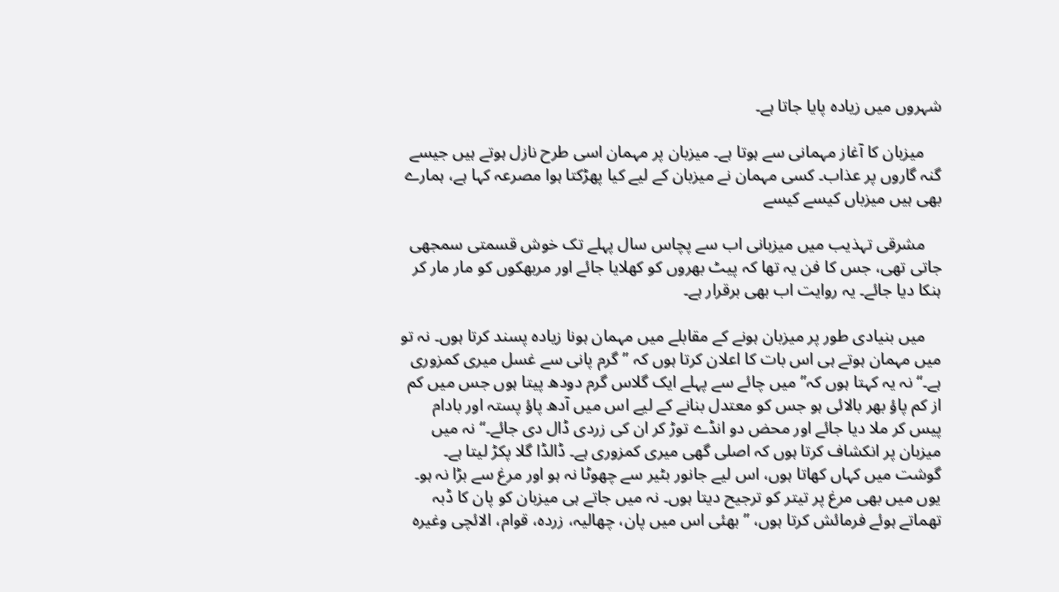شہروں میں زیادہ پایا جاتا ہے۔

    میزبان کا آغاز مہمانی سے ہوتا ہے۔ میزبان پر مہمان اسی طرح نازل ہوتے ہیں جیسے گنہ گاروں پر عذاب۔ کسی مہمان نے میزبان کے لیے کیا پھڑکتا ہوا مصرعہ کہا ہے، ہمارے بھی ہیں میزباں کیسے کیسے

    مشرقی تہذیب میں میزبانی اب سے پچاس سال پہلے تک خوش قسمتی سمجھی جاتی تھی، جس کا فن یہ تھا کہ پیٹ بھروں کو کھلایا جائے اور مربھکوں کو مار مار کر ہنکا دیا جائے۔ یہ روایت اب بھی برقرار ہے۔

    میں بنیادی طور پر میزبان ہونے کے مقابلے میں مہمان ہونا زیادہ پسند کرتا ہوں۔ نہ تو میں مہمان ہوتے ہی اس بات کا اعلان کرتا ہوں کہ ’’گرم پانی سے غسل میری کمزوری ہے۔‘‘ نہ یہ کہتا ہوں کہ’’میں چائے سے پہلے ایک گلاس گرم دودھ پیتا ہوں جس میں کم از کم پاؤ بھر بالائی ہو جس کو معتدل بنانے کے لیے اس میں آدھ پاؤ پستہ اور بادام پیس کر ملا دیا جائے اور محض دو انڈے توڑ کر ان کی زردی ڈال دی جائے۔‘‘ نہ میں میزبان پر انکشاف کرتا ہوں کہ اصلی گھی میری کمزوری ہے۔ ڈالڈا گلا پکڑ لیتا ہے۔ گوشت میں کہاں کھاتا ہوں، اس لیے جانور بٹیر سے چھوٹا نہ ہو اور مرغ سے بڑا نہ ہو۔ یوں میں بھی مرغ پر تیتر کو ترجیح دیتا ہوں۔ نہ میں جاتے ہی میزبان کو پان کا ڈبہ تھماتے ہوئے فرمائش کرتا ہوں، ’’بھئی اس میں پان، چھالیہ، زردہ، قوام، الائچی وغیرہ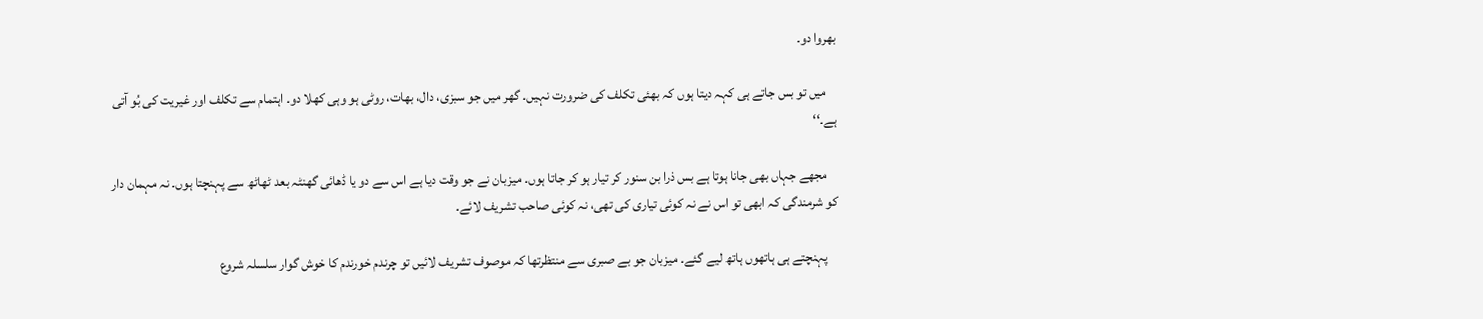بھروا دو۔

    میں تو بس جاتے ہی کہہ دیتا ہوں کہ بھئی تکلف کی ضرورت نہیں۔ گھر میں جو سبزی، دال، بھات، روٹی ہو وہی کھلا دو۔ اہتمام سے تکلف اور غیریت کی بُو آتی ہے۔‘‘

    مجھے جہاں بھی جانا ہوتا ہے بس ذرا بن سنور کر تیار ہو کر جاتا ہوں۔ میزبان نے جو وقت دیا ہے اس سے دو یا ڈھائی گھنٹہ بعد ٹھاٹھ سے پہنچتا ہوں۔ نہ مہمان دار کو شرمندگی کہ ابھی تو اس نے نہ کوئی تیاری کی تھی، نہ کوئی صاحب تشریف لائے۔

    پہنچتے ہی ہاتھوں ہاتھ لیے گئے۔ میزبان جو بے صبری سے منتظرتھا کہ موصوف تشریف لائیں تو چرندم خورندم کا خوش گوار سلسلہ شروع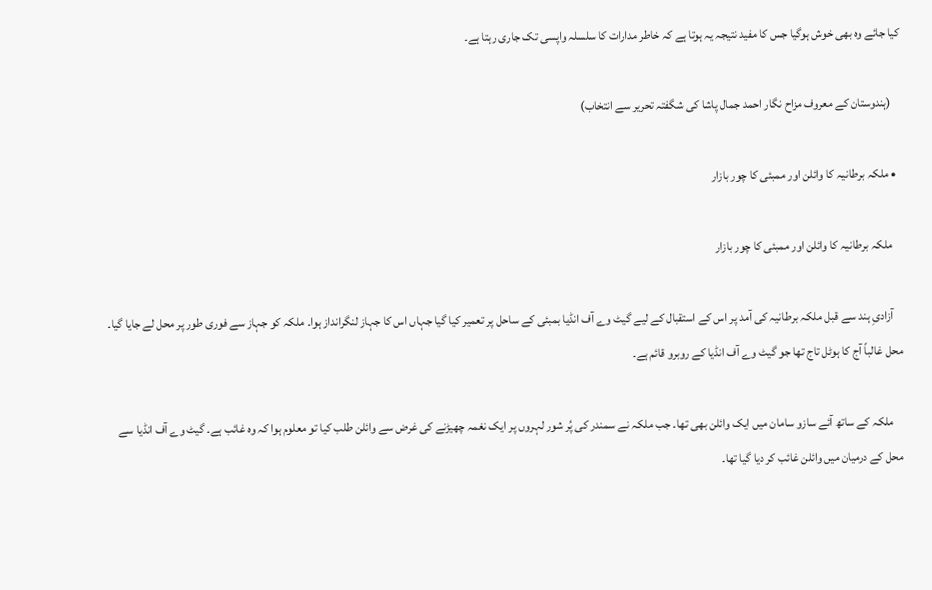کیا جائے وہ بھی خوش ہوگیا جس کا مفید نتیجہ یہ ہوتا ہے کہ خاطر مدارات کا سلسلہ واپسی تک جاری رہتا ہے۔

    (ہندوستان کے معروف مزاح نگار احمد جمال پاشا کی شگفتہ تحریر سے انتخاب)

  • ملکہ برطانیہ کا وائلن اور ممبئی کا چور بازار

    ملکہ برطانیہ کا وائلن اور ممبئی کا چور بازار

    آزادیِ ہند سے قبل ملکہ برطانیہ کی آمد پر اس کے استقبال کے لیے گیٹ وے آف انڈیا بمبئی کے ساحل پر تعمیر کیا گیا جہاں اس کا جہاز لنگرانداز ہوا۔ ملکہ کو جہاز سے فوری طور پر محل لے جایا گیا۔ محل غالباً آج کا ہوٹل تاج تھا جو گیٹ وے آف انڈیا کے روبرو قائم ہے۔

    ملکہ کے ساتھ آئے سازو سامان میں ایک وائلن بھی تھا۔ جب ملکہ نے سمندر کی پُر شور لہروں پر ایک نغمہ چھیڑنے کی غرض سے وائلن طلب کیا تو معلوم ہوا کہ وہ غائب ہے۔ گیٹ وے آف انڈیا سے محل کے درمیان میں وائلن غائب کر دیا گیا تھا۔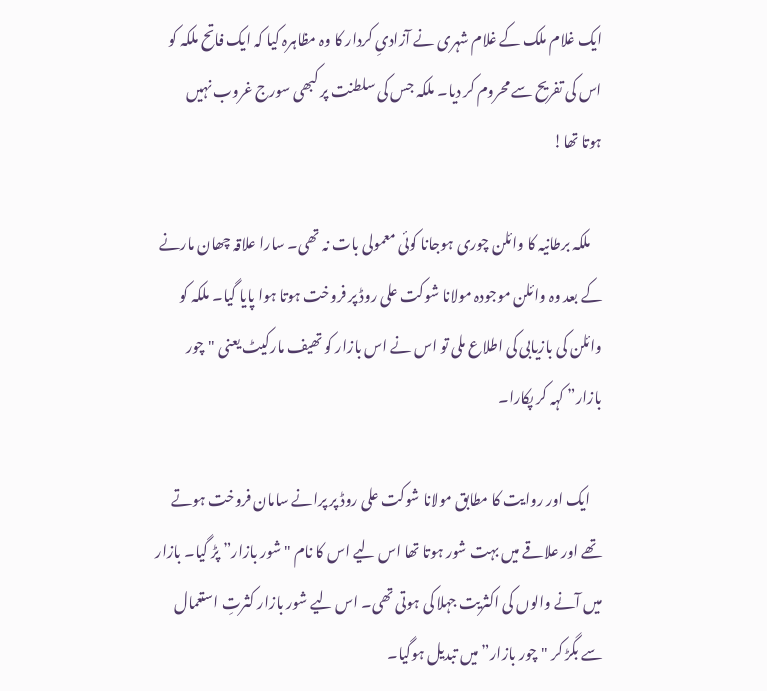ایک غلام ملک کے غلام شہری نے آزادیِ کردار کا وہ مظاہرہ کیا کہ ایک فاتح ملکہ کو اس کی تفریح سے محروم کر دیا۔ ملکہ جس کی سلطنت پر کبھی سورج غروب نہیں ہوتا تھا!

    ملکہ برطانیہ کا وائلن چوری ہوجانا کوئی معمولی بات نہ تھی۔ سارا علاقہ چھان مارنے کے بعد وہ وائلن موجودہ مولانا شوکت علی روڈ پر فروخت ہوتا ہوا پایا گیا۔ ملکہ کو وائلن کی بازیابی کی اطلاع ملی تو اس نے اس بازار کو تھیف مارکیٹ یعنی "چور بازار” کہہ کر پکارا۔

    ایک اور روایت کا مطابق مولانا شوکت علی روڈ پر پرانے سامان فروخت ہوتے تھے اور علاقے میں بہت شور ہوتا تھا اس لیے اس کا نام "شور بازار” پڑ گیا۔ بازار میں آنے والوں کی اکثریت جہلا کی ہوتی تھی۔ اس لیے شور بازار کثرتِ استعمال سے بگڑ کر "چور بازار” میں تبدیل ہوگیا۔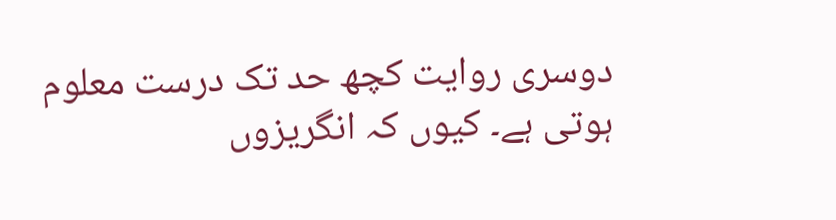دوسری روایت کچھ حد تک درست معلوم ہوتی ہے۔ کیوں کہ انگریزوں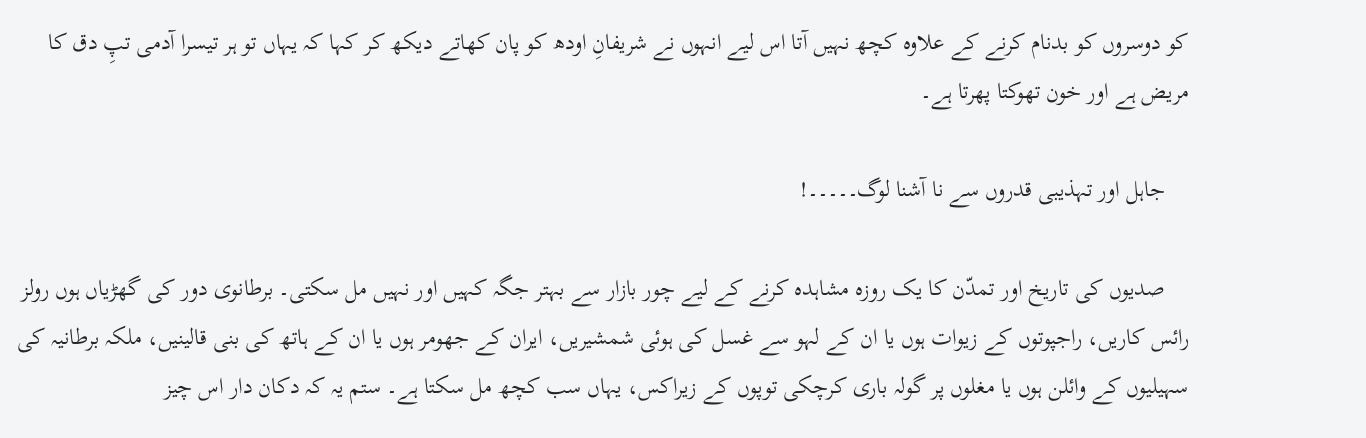کو دوسروں کو بدنام کرنے کے علاوہ کچھ نہیں آتا اس لیے انہوں نے شریفانِ اودھ کو پان کھاتے دیکھ کر کہا کہ یہاں تو ہر تیسرا آدمی تپِ دق کا مریض ہے اور خون تھوکتا پھرتا ہے۔

    جاہل اور تہذیبی قدروں سے نا آشنا لوگ۔۔۔۔۔!

    صدیوں کی تاریخ اور تمدّن کا یک روزہ مشاہدہ کرنے کے لیے چور بازار سے بہتر جگہ کہیں اور نہیں مل سکتی۔ برطانوی دور کی گھڑیاں ہوں رولز رائس کاریں، راجپوتوں کے زیوات ہوں یا ان کے لہو سے غسل کی ہوئی شمشیریں، ایران کے جھومر ہوں یا ان کے ہاتھ کی بنی قالینیں، ملکہ برطانیہ کی سہیلیوں کے وائلن ہوں یا مغلوں پر گولہ باری کرچکی توپوں کے زیراکس، یہاں سب کچھ مل سکتا ہے۔ ستم یہ کہ دکان دار اس چیز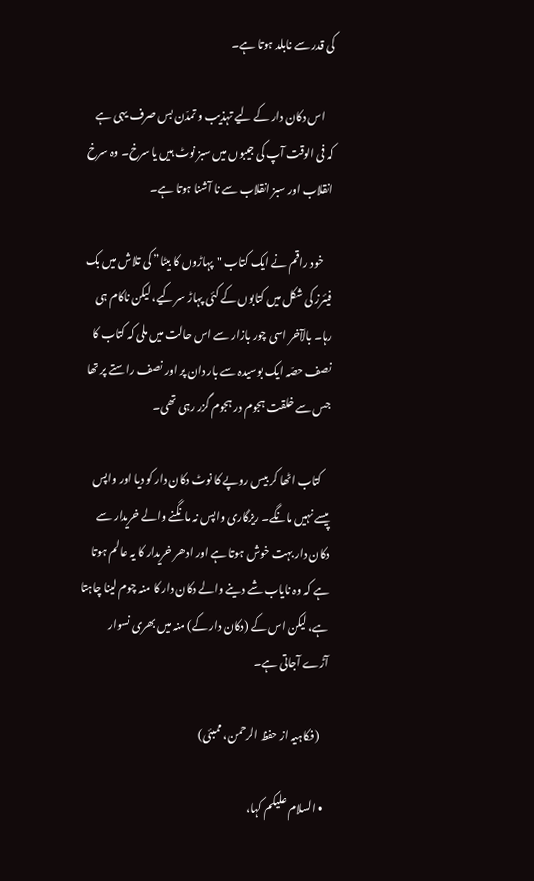کی قدر سے نابلد ہوتا ہے۔

    اس دکان دار کے لیے تہذیب و تمدّن بس صرف یہی ہے کہ فی الوقت آپ کی جیبوں میں سبز نوٹ ہیں یا سرخ۔ وہ سرخ انقلاب اور سبز انقلاب سے نا آشنا ہوتا ہے۔

    خود راقم نے ایک کتاب "پہاڑوں کا بیٹا” کی تلاش میں بک فیئرز کی شکل میں کتابوں کے کئی پہاڑ سر کیے، لیکن ناکام ہی رہا۔ بالآخر اسی چور بازار سے اس حالت میں ملی کہ کتاب کا نصف حصّہ ایک بوسیدہ سے بار دان پر اور نصف راستے پر تھا جس سے خلقت ہجوم در ہجوم گزر رہی تھی۔

    کتاب اٹھا کر بیس روپے کا نوٹ دکان دار کو دیا اور واپس پیسے نہیں مانگے۔ ریزگاری واپس نہ مانگنے والے خریدار سے دکان دار بہت خوش ہوتا ہے اور ادھر خریدار کا یہ عالم ہوتا ہے کہ وہ نایاب شے دینے والے دکان دار کا منہ چوم لینا چاہتا ہے، لیکن اس کے (دکان دار کے) منہ میں بھری نسوار آڑے آجاتی ہے۔

    (فکاہیہ از حفظ الرحمن، ممبئی)

  • السلام علیکم کہا،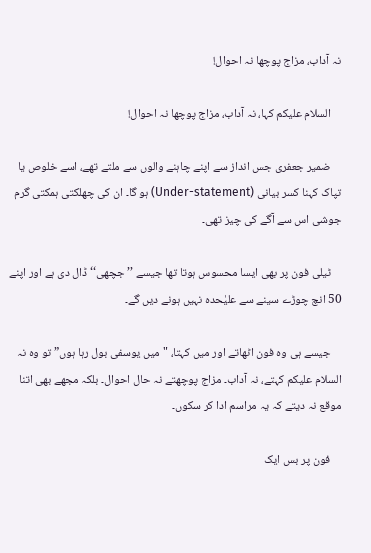نہ آداب، مزاج پوچھا نہ احوال!

    السلام علیکم کہا، نہ آداب، مزاج پوچھا نہ احوال!

    ضمیر جعفری جس انداز سے اپنے چاہنے والوں سے ملتے تھے، اسے خلوص یا تپاک کہنا کسر بیانی (Under-statement) ہو گا۔ ان کی چھلکتی ہمکتی گرم جوشی اس سے آگے کی چیز تھی۔

    ٹیلی فون پر بھی ایسا محسوس ہوتا تھا جیسے ’’جچھی‘‘ ڈال دی ہے اور اپنے 50 انچ چوڑے سینے سے علیٰحدہ نہیں ہونے دیں گے۔

    جیسے ہی وہ فون اٹھاتے اور میں کہتا، "میں یوسفی بول رہا ہوں” تو وہ نہ السلام علیکم کہتے، نہ آداب۔ مزاج پوچھتے نہ حال احوال۔ بلکہ مجھے بھی اتنا موقع نہ دیتے کہ یہ مراسم ادا کر سکوں۔

    فون پر بس ایک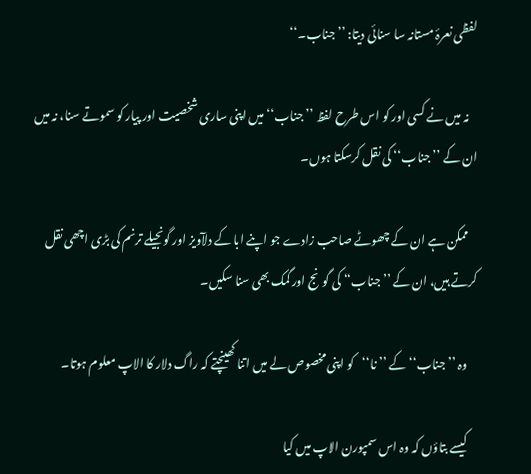لفظی نعرۂ مستانہ سا سنائی دیتا: ’’جناب۔‘‘

    نہ میں نے کسی اور کو اس طرح لفظ ’’جناب‘‘ میں اپنی ساری شخصیت اور پیار کو سموتے سنا، نہ میں ان کے ’’جناب‘‘ کی نقل کرسکتا ہوں۔

    ممکن ہے ان کے چھوٹے صاحب زادے جو اپنے ابا کے دلآویز اور گونجیلے ترنم کی بڑی اچھی نقل کرتے ہیں، ان کے ’’جناب‘‘ کی گونج اور گمک بھی سنا سکیں۔

    وہ ’’جناب‘‘ کے ’’نا‘‘کو اپنی مخصوص لے میں اتنا کھینچتے کہ راگ دلار کا الاپ معلوم ہوتا۔

    کیسے بتاؤں کہ وہ اس سمپورن الاپ میں کیا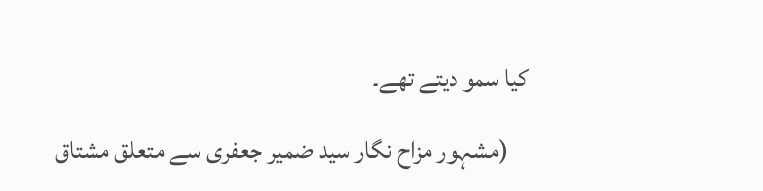کیا سمو دیتے تھے۔

    (مشہور مزاح نگار سید ضمیر جعفری سے متعلق مشتاق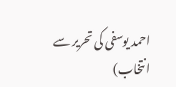احمد یوسفی کی تحریر سے انتخاب)